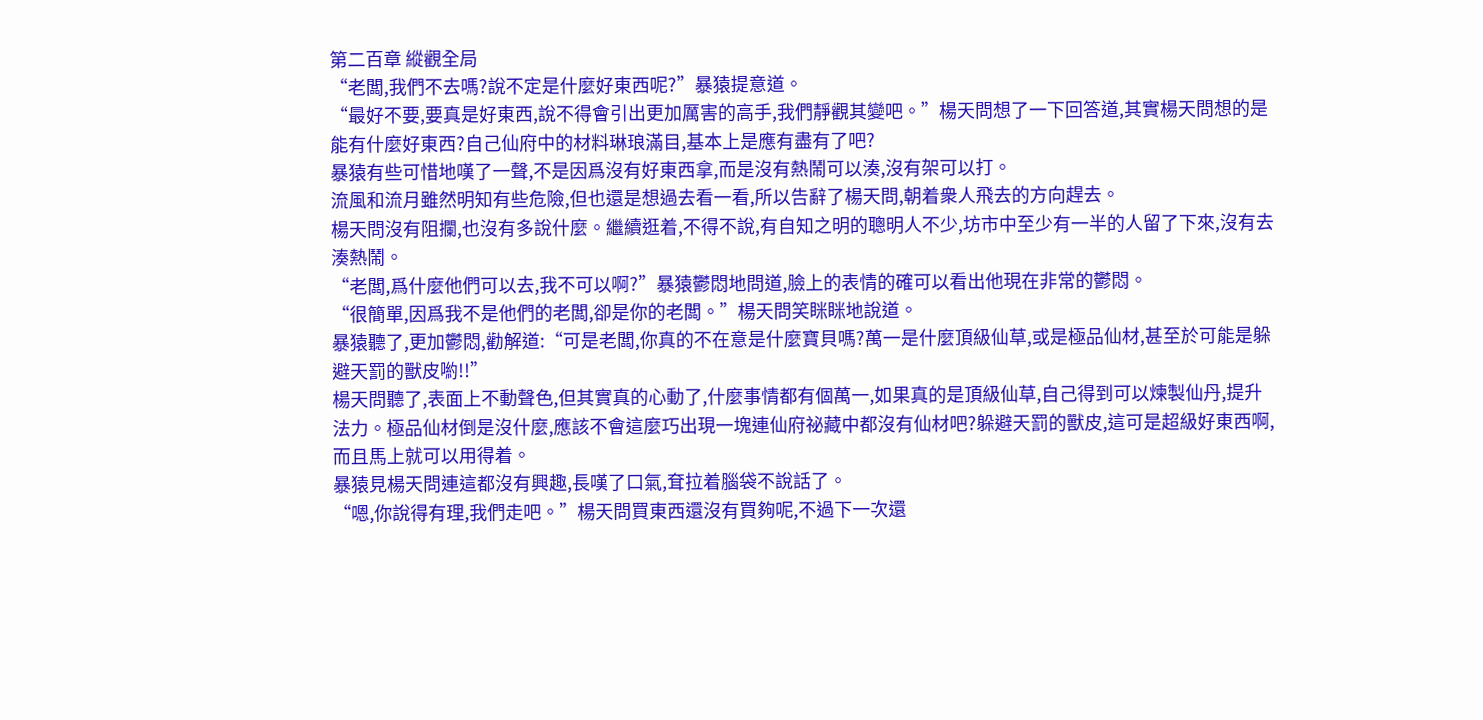第二百章 縱觀全局
“老闆,我們不去嗎?說不定是什麼好東西呢?”暴猿提意道。
“最好不要,要真是好東西,說不得會引出更加厲害的高手,我們靜觀其變吧。”楊天問想了一下回答道,其實楊天問想的是能有什麼好東西?自己仙府中的材料琳琅滿目,基本上是應有盡有了吧?
暴猿有些可惜地嘆了一聲,不是因爲沒有好東西拿,而是沒有熱鬧可以湊,沒有架可以打。
流風和流月雖然明知有些危險,但也還是想過去看一看,所以告辭了楊天問,朝着衆人飛去的方向趕去。
楊天問沒有阻攔,也沒有多說什麼。繼續逛着,不得不說,有自知之明的聰明人不少,坊市中至少有一半的人留了下來,沒有去湊熱鬧。
“老闆,爲什麼他們可以去,我不可以啊?”暴猿鬱悶地問道,臉上的表情的確可以看出他現在非常的鬱悶。
“很簡單,因爲我不是他們的老闆,卻是你的老闆。”楊天問笑眯眯地說道。
暴猿聽了,更加鬱悶,勸解道:“可是老闆,你真的不在意是什麼寶貝嗎?萬一是什麼頂級仙草,或是極品仙材,甚至於可能是躲避天罰的獸皮喲!!”
楊天問聽了,表面上不動聲色,但其實真的心動了,什麼事情都有個萬一,如果真的是頂級仙草,自己得到可以煉製仙丹,提升法力。極品仙材倒是沒什麼,應該不會這麼巧出現一塊連仙府祕藏中都沒有仙材吧?躲避天罰的獸皮,這可是超級好東西啊,而且馬上就可以用得着。
暴猿見楊天問連這都沒有興趣,長嘆了口氣,耷拉着腦袋不說話了。
“嗯,你說得有理,我們走吧。”楊天問買東西還沒有買夠呢,不過下一次還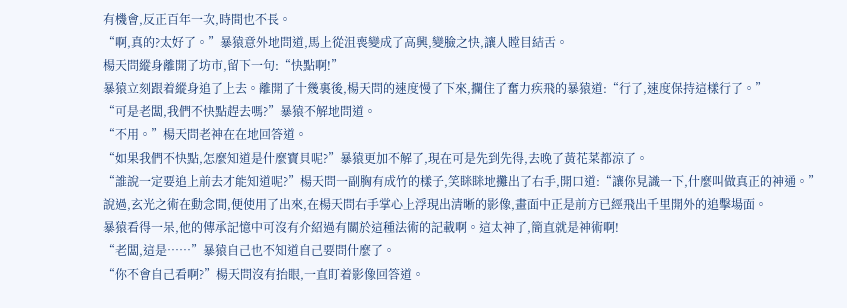有機會,反正百年一次,時間也不長。
“啊,真的?太好了。”暴猿意外地問道,馬上從沮喪變成了高興,變臉之快,讓人瞠目結舌。
楊天問縱身離開了坊市,留下一句:“快點啊!”
暴猿立刻跟着縱身追了上去。離開了十幾裏後,楊天問的速度慢了下來,攔住了奮力疾飛的暴猿道:“行了,速度保持這樣行了。”
“可是老闆,我們不快點趕去嗎?”暴猿不解地問道。
“不用。”楊天問老神在在地回答道。
“如果我們不快點,怎麼知道是什麼寶貝呢?”暴猿更加不解了,現在可是先到先得,去晚了黃花菜都涼了。
“誰說一定要追上前去才能知道呢?”楊天問一副胸有成竹的樣子,笑眯眯地攤出了右手,開口道:“讓你見識一下,什麼叫做真正的神通。”
說過,玄光之術在動念間,便使用了出來,在楊天問右手掌心上浮現出清晰的影像,畫面中正是前方已經飛出千里開外的追擊場面。
暴猿看得一呆,他的傳承記憶中可沒有介紹過有關於這種法術的記載啊。這太神了,簡直就是神術啊!
“老闆,這是……”暴猿自己也不知道自己要問什麼了。
“你不會自己看啊?”楊天問沒有抬眼,一直盯着影像回答道。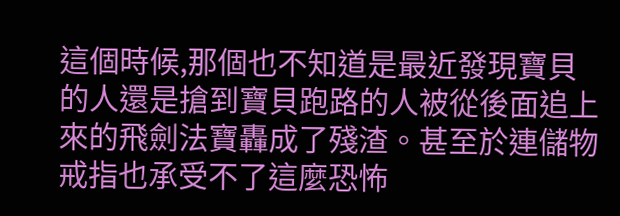這個時候,那個也不知道是最近發現寶貝的人還是搶到寶貝跑路的人被從後面追上來的飛劍法寶轟成了殘渣。甚至於連儲物戒指也承受不了這麼恐怖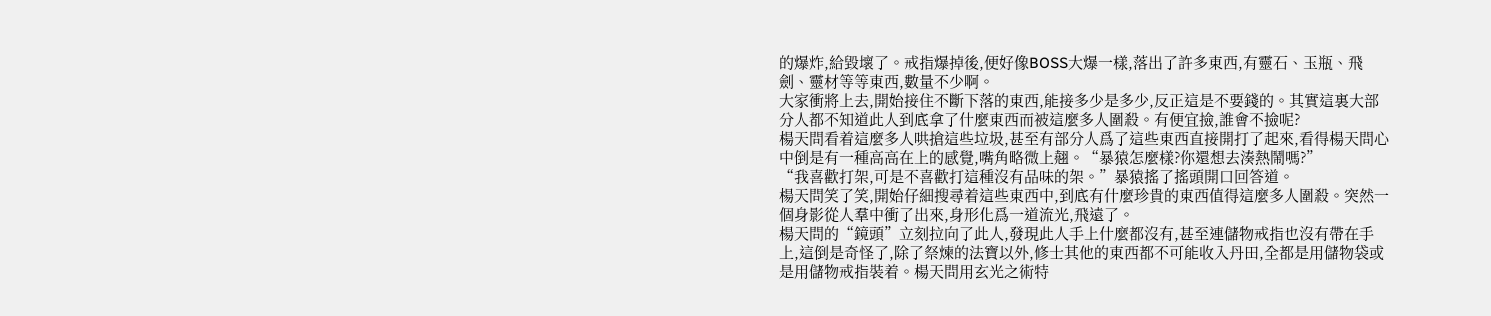的爆炸,給毀壞了。戒指爆掉後,便好像BOSS大爆一樣,落出了許多東西,有靈石、玉瓶、飛劍、靈材等等東西,數量不少啊。
大家衝將上去,開始接住不斷下落的東西,能接多少是多少,反正這是不要錢的。其實這裏大部分人都不知道此人到底拿了什麼東西而被這麼多人圍殺。有便宜撿,誰會不撿呢?
楊天問看着這麼多人哄搶這些垃圾,甚至有部分人爲了這些東西直接開打了起來,看得楊天問心中倒是有一種高高在上的感覺,嘴角略微上翹。“暴猿怎麼樣?你還想去湊熱鬧嗎?”
“我喜歡打架,可是不喜歡打這種沒有品味的架。”暴猿搖了搖頭開口回答道。
楊天問笑了笑,開始仔細搜尋着這些東西中,到底有什麼珍貴的東西值得這麼多人圍殺。突然一個身影從人羣中衝了出來,身形化爲一道流光,飛遠了。
楊天問的“鏡頭”立刻拉向了此人,發現此人手上什麼都沒有,甚至連儲物戒指也沒有帶在手上,這倒是奇怪了,除了祭煉的法寶以外,修士其他的東西都不可能收入丹田,全都是用儲物袋或是用儲物戒指裝着。楊天問用玄光之術特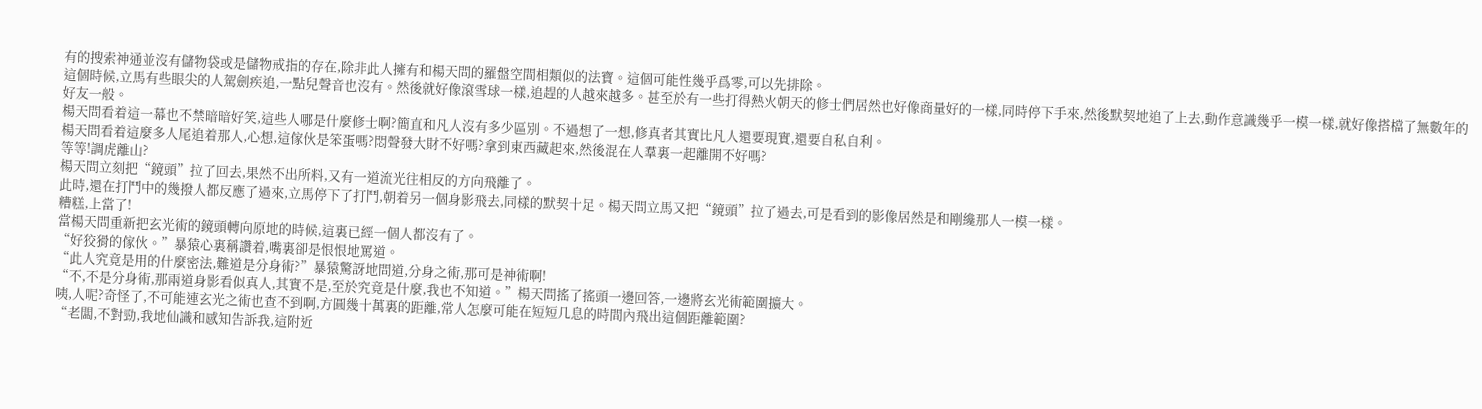有的搜索神通並沒有儲物袋或是儲物戒指的存在,除非此人擁有和楊天問的羅盤空間相類似的法寶。這個可能性幾乎爲零,可以先排除。
這個時候,立馬有些眼尖的人駕劍疾追,一點兒聲音也沒有。然後就好像滾雪球一樣,追趕的人越來越多。甚至於有一些打得熱火朝天的修士們居然也好像商量好的一樣,同時停下手來,然後默契地追了上去,動作意識幾乎一模一樣,就好像搭檔了無數年的好友一般。
楊天問看着這一幕也不禁暗暗好笑,這些人哪是什麼修士啊?簡直和凡人沒有多少區別。不過想了一想,修真者其實比凡人還要現實,還要自私自利。
楊天問看着這麼多人尾追着那人,心想,這傢伙是笨蛋嗎?悶聲發大財不好嗎?拿到東西藏起來,然後混在人羣裏一起離開不好嗎?
等等!調虎離山?
楊天問立刻把“鏡頭”拉了回去,果然不出所料,又有一道流光往相反的方向飛離了。
此時,還在打鬥中的幾撥人都反應了過來,立馬停下了打鬥,朝着另一個身影飛去,同樣的默契十足。楊天問立馬又把“鏡頭”拉了過去,可是看到的影像居然是和剛纔那人一模一樣。
糟糕,上當了!
當楊天問重新把玄光術的鏡頭轉向原地的時候,這裏已經一個人都沒有了。
“好狡猾的傢伙。”暴猿心裏稱讚着,嘴裏卻是恨恨地罵道。
“此人究竟是用的什麼密法,難道是分身術?”暴猿驚訝地問道,分身之術,那可是神術啊!
“不,不是分身術,那兩道身影看似真人,其實不是,至於究竟是什麼,我也不知道。”楊天問搖了搖頭一邊回答,一邊將玄光術範圍擴大。
咦,人呢?奇怪了,不可能連玄光之術也查不到啊,方圓幾十萬裏的距離,常人怎麼可能在短短几息的時間內飛出這個距離範圍?
“老闆,不對勁,我地仙識和感知告訴我,這附近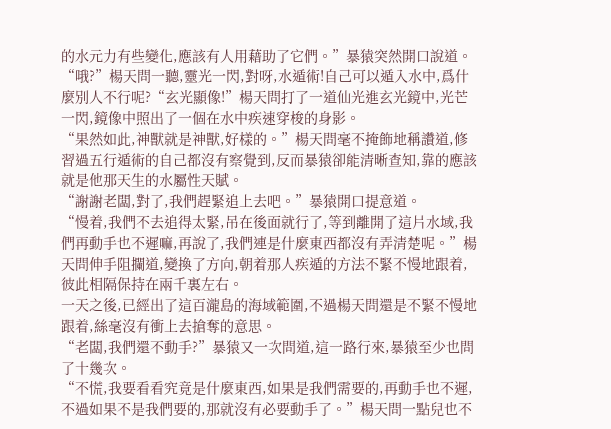的水元力有些變化,應該有人用藉助了它們。”暴猿突然開口說道。
“哦?”楊天問一聽,靈光一閃,對呀,水遁術!自己可以遁入水中,爲什麼別人不行呢?“玄光顯像!”楊天問打了一道仙光進玄光鏡中,光芒一閃,鏡像中照出了一個在水中疾速穿梭的身影。
“果然如此,神獸就是神獸,好樣的。”楊天問毫不掩飾地稱讚道,修習過五行遁術的自己都沒有察覺到,反而暴猿卻能清晰查知,靠的應該就是他那天生的水屬性天賦。
“謝謝老闆,對了,我們趕緊追上去吧。”暴猿開口提意道。
“慢着,我們不去追得太緊,吊在後面就行了,等到離開了這片水域,我們再動手也不遲嘛,再說了,我們連是什麼東西都沒有弄清楚呢。”楊天問伸手阻攔道,變換了方向,朝着那人疾遁的方法不緊不慢地跟着,彼此相隔保持在兩千裏左右。
一天之後,已經出了這百瀧島的海域範圍,不過楊天問還是不緊不慢地跟着,絲毫沒有衝上去搶奪的意思。
“老闆,我們還不動手?”暴猿又一次問道,這一路行來,暴猿至少也問了十幾次。
“不慌,我要看看究竟是什麼東西,如果是我們需要的,再動手也不遲,不過如果不是我們要的,那就沒有必要動手了。”楊天問一點兒也不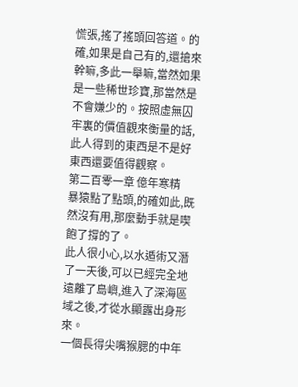慌張,搖了搖頭回答道。的確,如果是自己有的,還搶來幹嘛,多此一舉嘛,當然如果是一些稀世珍寶,那當然是不會嫌少的。按照虛無囚牢裏的價值觀來衡量的話,此人得到的東西是不是好東西還要值得觀察。
第二百零一章 億年寒精
暴猿點了點頭,的確如此,既然沒有用,那麼動手就是喫飽了撐的了。
此人很小心,以水遁術又潛了一天後,可以已經完全地遠離了島嶼,進入了深海區域之後,才從水顯露出身形來。
一個長得尖嘴猴腮的中年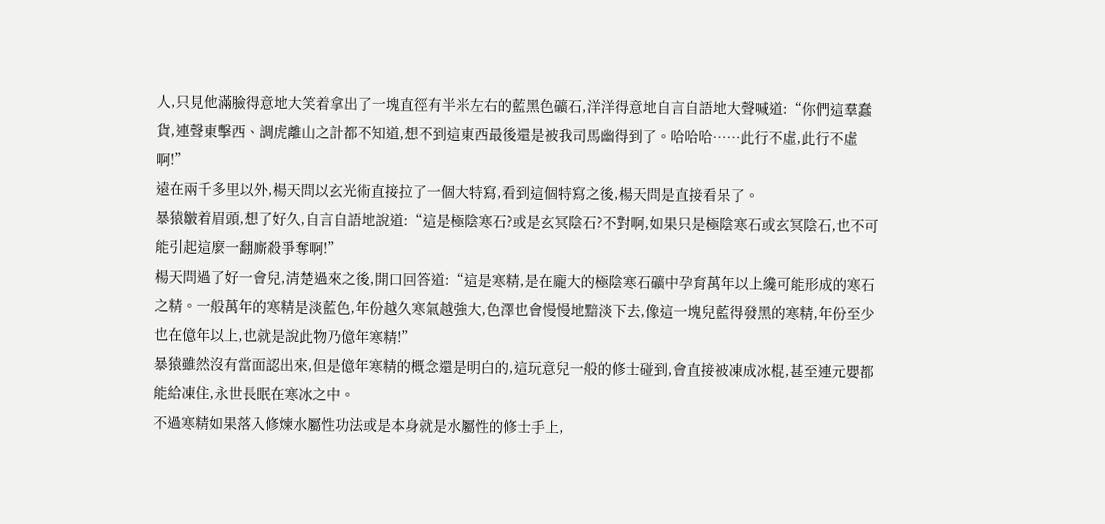人,只見他滿臉得意地大笑着拿出了一塊直徑有半米左右的藍黑色礦石,洋洋得意地自言自語地大聲喊道:“你們這羣蠢貨,連聲東擊西、調虎離山之計都不知道,想不到這東西最後還是被我司馬幽得到了。哈哈哈……此行不虛,此行不虛啊!”
遠在兩千多里以外,楊天問以玄光術直接拉了一個大特寫,看到這個特寫之後,楊天問是直接看呆了。
暴猿皺着眉頭,想了好久,自言自語地說道:“這是極陰寒石?或是玄冥陰石?不對啊,如果只是極陰寒石或玄冥陰石,也不可能引起這麼一翻廝殺爭奪啊!”
楊天問過了好一會兒,清楚過來之後,開口回答道:“這是寒精,是在龐大的極陰寒石礦中孕育萬年以上纔可能形成的寒石之精。一般萬年的寒精是淡藍色,年份越久寒氣越強大,色澤也會慢慢地黯淡下去,像這一塊兒藍得發黑的寒精,年份至少也在億年以上,也就是說此物乃億年寒精!”
暴猿雖然沒有當面認出來,但是億年寒精的概念還是明白的,這玩意兒一般的修士碰到,會直接被凍成冰棍,甚至連元嬰都能給凍住,永世長眠在寒冰之中。
不過寒精如果落入修煉水屬性功法或是本身就是水屬性的修士手上,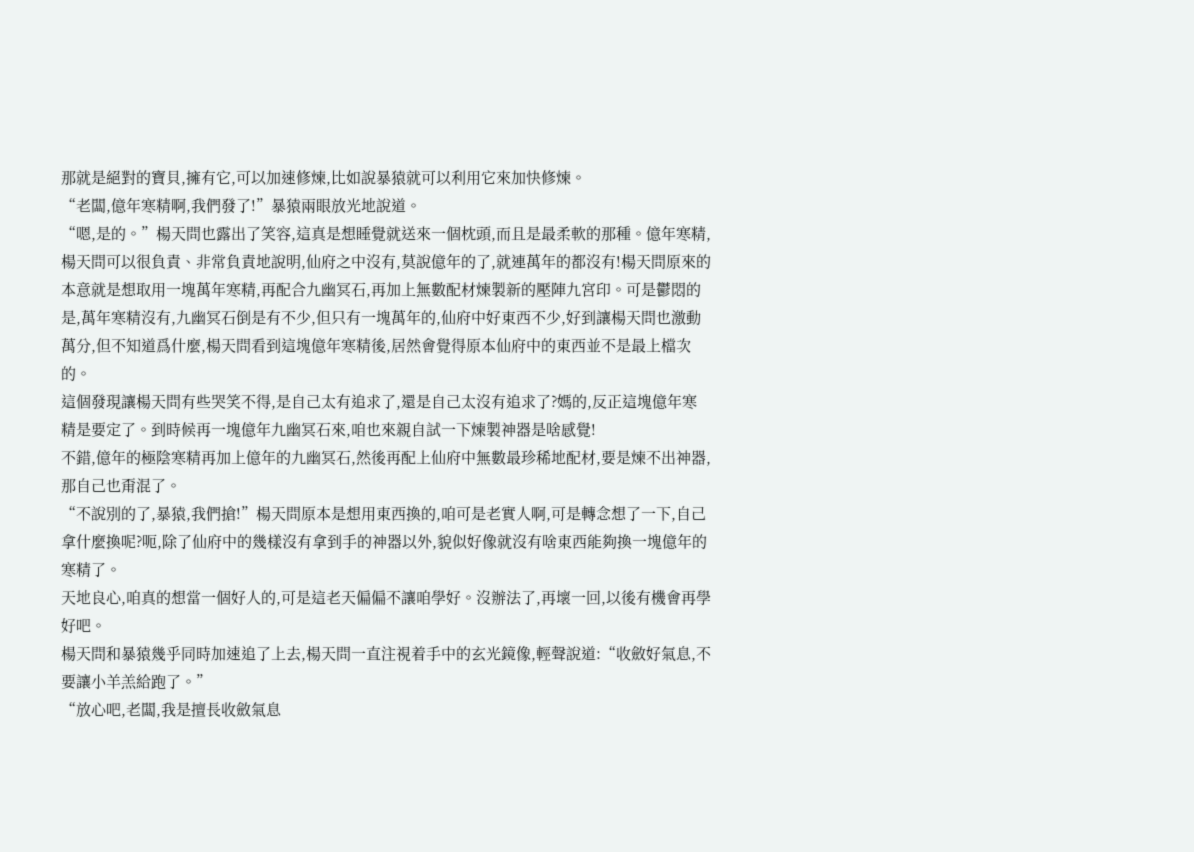那就是絕對的寶貝,擁有它,可以加速修煉,比如說暴猿就可以利用它來加快修煉。
“老闆,億年寒精啊,我們發了!”暴猿兩眼放光地說道。
“嗯,是的。”楊天問也露出了笑容,這真是想睡覺就送來一個枕頭,而且是最柔軟的那種。億年寒精,楊天問可以很負責、非常負責地說明,仙府之中沒有,莫說億年的了,就連萬年的都沒有!楊天問原來的本意就是想取用一塊萬年寒精,再配合九幽冥石,再加上無數配材煉製新的壓陣九宮印。可是鬱悶的是,萬年寒精沒有,九幽冥石倒是有不少,但只有一塊萬年的,仙府中好東西不少,好到讓楊天問也激動萬分,但不知道爲什麼,楊天問看到這塊億年寒精後,居然會覺得原本仙府中的東西並不是最上檔次的。
這個發現讓楊天問有些哭笑不得,是自己太有追求了,還是自己太沒有追求了?媽的,反正這塊億年寒精是要定了。到時候再一塊億年九幽冥石來,咱也來親自試一下煉製神器是啥感覺!
不錯,億年的極陰寒精再加上億年的九幽冥石,然後再配上仙府中無數最珍稀地配材,要是煉不出神器,那自己也甭混了。
“不說別的了,暴猿,我們搶!”楊天問原本是想用東西換的,咱可是老實人啊,可是轉念想了一下,自己拿什麼換呢?呃,除了仙府中的幾樣沒有拿到手的神器以外,貌似好像就沒有啥東西能夠換一塊億年的寒精了。
天地良心,咱真的想當一個好人的,可是這老天偏偏不讓咱學好。沒辦法了,再壞一回,以後有機會再學好吧。
楊天問和暴猿幾乎同時加速追了上去,楊天問一直注視着手中的玄光鏡像,輕聲說道:“收斂好氣息,不要讓小羊羔給跑了。”
“放心吧,老闆,我是擅長收斂氣息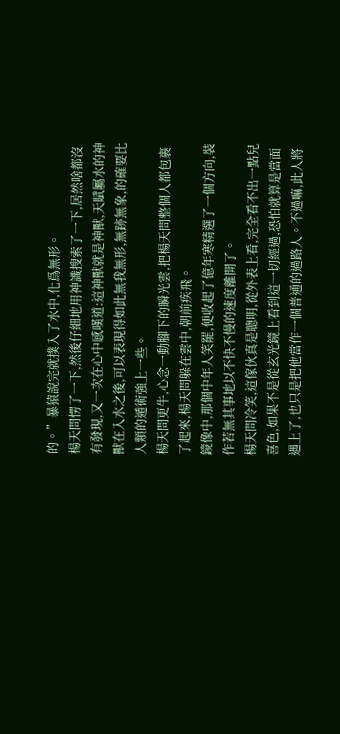的。”暴猿說完就撲入了水中,化爲無形。
楊天問愣了一下,然後仔細地用神識搜索了一下,居然啥都沒有發現,又一次在心中感嘆道:這神獸就是神獸,天賦屬水的神獸在入水之後,可以表現得如此無我無形,無跡無象,的確要比人類的遁術強上一些。
楊天問更牛,心念一動腳下的瞬光雲,把楊天問整個人都包裹了起來,楊天問躲在雲中,朝前疾飛。
鏡像中,那個中年人笑罷,便收起了億年寒精選了一個方向,裝作若無其事地以不快不慢的速度離開了。
楊天問冷笑,這傢伙真是聰明,從外表上看,完全看不出一點兒喜色,如果不是從玄光鏡上看到這一切經過,恐怕就算是當面遇上了,也只是把他當作一個普通的過路人。不過嘛,此人將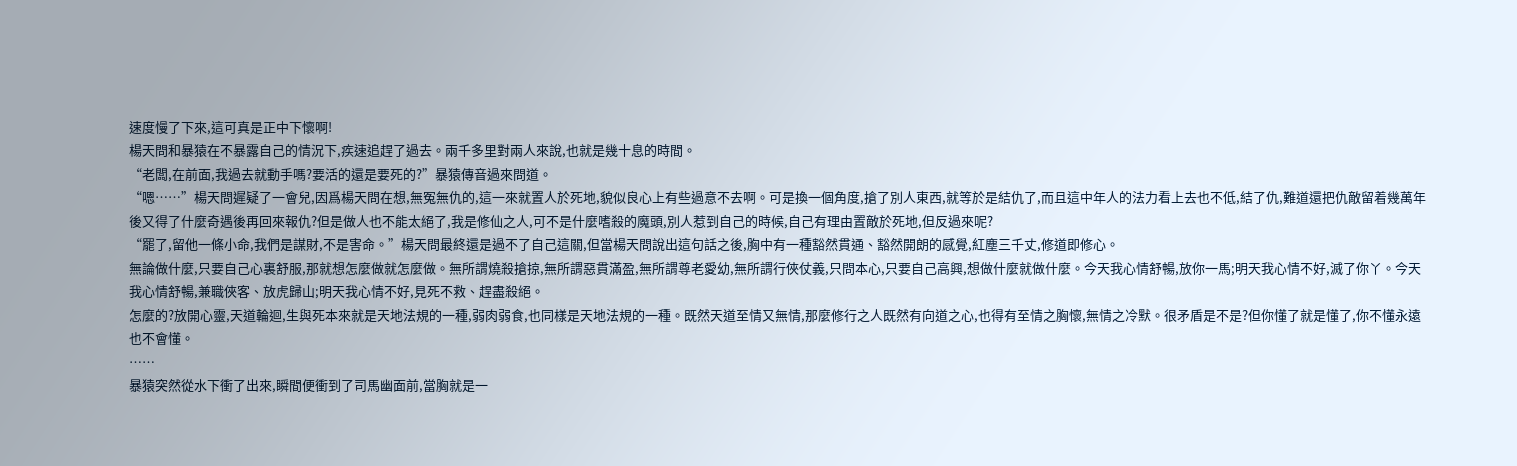速度慢了下來,這可真是正中下懷啊!
楊天問和暴猿在不暴露自己的情況下,疾速追趕了過去。兩千多里對兩人來說,也就是幾十息的時間。
“老闆,在前面,我過去就動手嗎?要活的還是要死的?”暴猿傳音過來問道。
“嗯……”楊天問遲疑了一會兒,因爲楊天問在想,無冤無仇的,這一來就置人於死地,貌似良心上有些過意不去啊。可是換一個角度,搶了別人東西,就等於是結仇了,而且這中年人的法力看上去也不低,結了仇,難道還把仇敵留着幾萬年後又得了什麼奇遇後再回來報仇?但是做人也不能太絕了,我是修仙之人,可不是什麼嗜殺的魔頭,別人惹到自己的時候,自己有理由置敵於死地,但反過來呢?
“罷了,留他一條小命,我們是謀財,不是害命。”楊天問最終還是過不了自己這關,但當楊天問說出這句話之後,胸中有一種豁然貫通、豁然開朗的感覺,紅塵三千丈,修道即修心。
無論做什麼,只要自己心裏舒服,那就想怎麼做就怎麼做。無所謂燒殺搶掠,無所謂惡貫滿盈,無所謂尊老愛幼,無所謂行俠仗義,只問本心,只要自己高興,想做什麼就做什麼。今天我心情舒暢,放你一馬;明天我心情不好,滅了你丫。今天我心情舒暢,兼職俠客、放虎歸山;明天我心情不好,見死不救、趕盡殺絕。
怎麼的?放開心靈,天道輪迴,生與死本來就是天地法規的一種,弱肉弱食,也同樣是天地法規的一種。既然天道至情又無情,那麼修行之人既然有向道之心,也得有至情之胸懷,無情之冷默。很矛盾是不是?但你懂了就是懂了,你不懂永遠也不會懂。
……
暴猿突然從水下衝了出來,瞬間便衝到了司馬幽面前,當胸就是一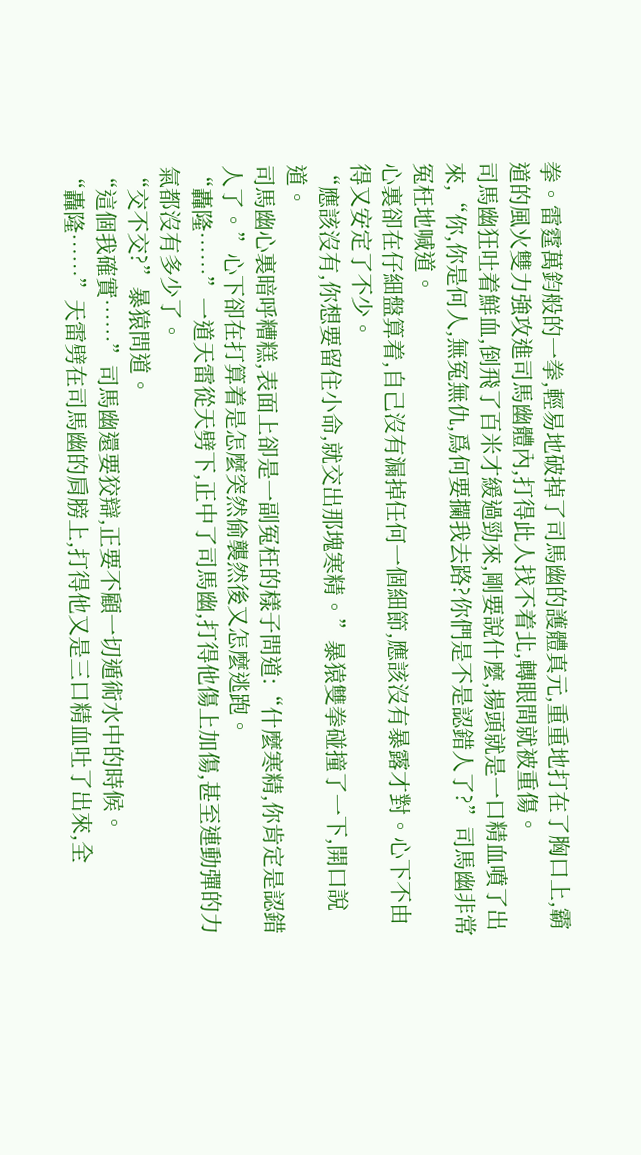拳。雷霆萬鈞般的一拳,輕易地破掉了司馬幽的護體真元,重重地打在了胸口上,霸道的風火雙力強攻進司馬幽體內,打得此人找不着北,轉眼間就被重傷。
司馬幽狂吐着鮮血,倒飛了百米才緩過勁來,剛要說什麼,揚頭就是一口精血噴了出來,“你,你是何人,無冤無仇,爲何要攔我去路?你們是不是認錯人了?”司馬幽非常冤枉地喊道。
心裏卻在仔細盤算着,自己沒有漏掉任何一個細節,應該沒有暴露才對。心下不由得又安定了不少。
“應該沒有,你想要留住小命,就交出那塊寒精。”暴猿雙拳碰撞了一下,開口說道。
司馬幽心裏暗呼糟糕,表面上卻是一副冤枉的樣子問道:“什麼寒精,你肯定是認錯人了。”心下卻在打算着是怎麼突然偷襲然後又怎麼逃跑。
“轟隆……”一道天雷從天劈下,正中了司馬幽,打得他傷上加傷,甚至連動彈的力氣都沒有多少了。
“交不交?”暴猿問道。
“這個我確實……”司馬幽還要狡辯,正要不顧一切遁術水中的時候。
“轟隆……”天雷劈在司馬幽的肩膀上,打得他又是三口精血吐了出來,全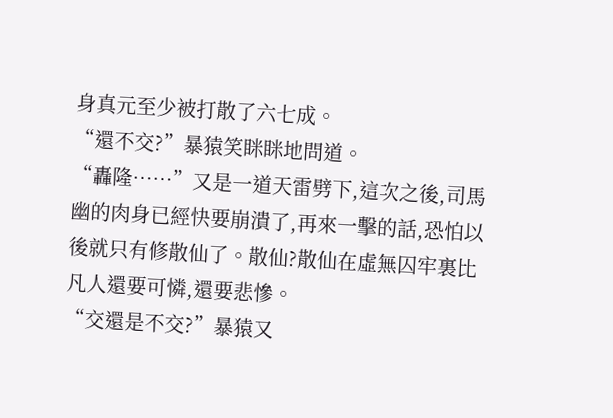身真元至少被打散了六七成。
“還不交?”暴猿笑眯眯地問道。
“轟隆……”又是一道天雷劈下,這次之後,司馬幽的肉身已經快要崩潰了,再來一擊的話,恐怕以後就只有修散仙了。散仙?散仙在虛無囚牢裏比凡人還要可憐,還要悲慘。
“交還是不交?”暴猿又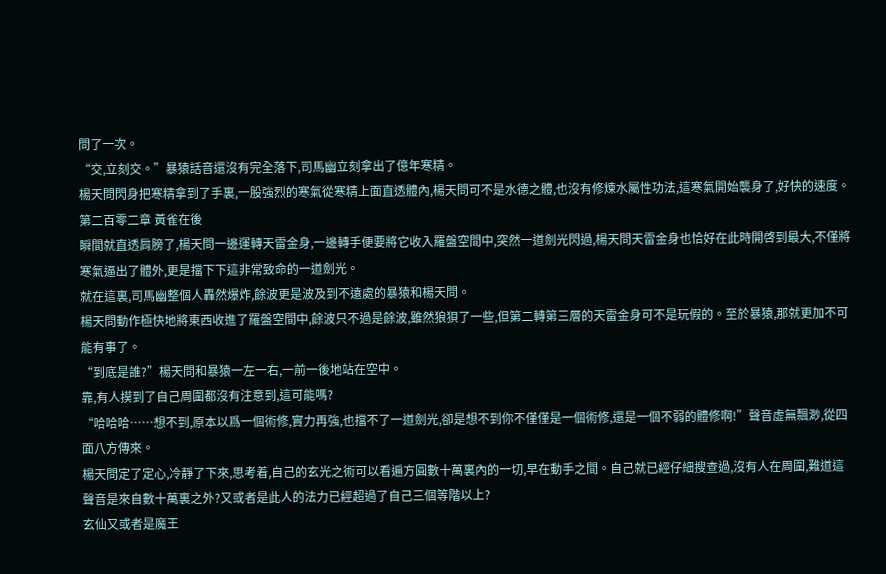問了一次。
“交,立刻交。”暴猿話音還沒有完全落下,司馬幽立刻拿出了億年寒精。
楊天問閃身把寒精拿到了手裏,一股強烈的寒氣從寒精上面直透體內,楊天問可不是水德之體,也沒有修煉水屬性功法,這寒氣開始襲身了,好快的速度。
第二百零二章 黃雀在後
瞬間就直透肩膀了,楊天問一邊運轉天雷金身,一邊轉手便要將它收入羅盤空間中,突然一道劍光閃過,楊天問天雷金身也恰好在此時開啓到最大,不僅將寒氣逼出了體外,更是擋下下這非常致命的一道劍光。
就在這裏,司馬幽整個人轟然爆炸,餘波更是波及到不遠處的暴猿和楊天問。
楊天問動作極快地將東西收進了羅盤空間中,餘波只不過是餘波,雖然狼狽了一些,但第二轉第三層的天雷金身可不是玩假的。至於暴猿,那就更加不可能有事了。
“到底是誰?”楊天問和暴猿一左一右,一前一後地站在空中。
靠,有人摸到了自己周圍都沒有注意到,這可能嗎?
“哈哈哈……想不到,原本以爲一個術修,實力再強,也擋不了一道劍光,卻是想不到你不僅僅是一個術修,還是一個不弱的體修啊!”聲音虛無飄渺,從四面八方傳來。
楊天問定了定心,冷靜了下來,思考着,自己的玄光之術可以看遍方圓數十萬裏內的一切,早在動手之間。自己就已經仔細搜查過,沒有人在周圍,難道這聲音是來自數十萬裏之外?又或者是此人的法力已經超過了自己三個等階以上?
玄仙又或者是魔王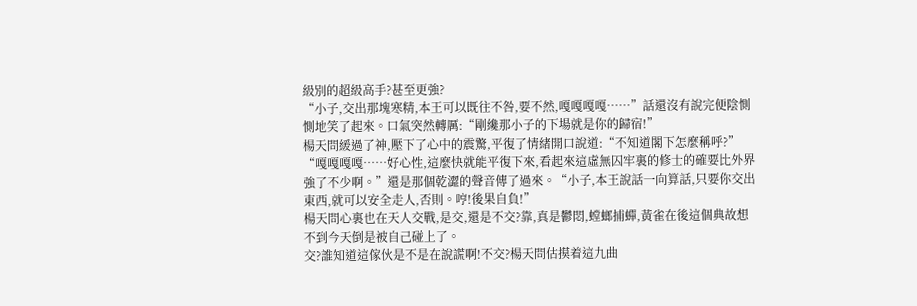級別的超級高手?甚至更強?
“小子,交出那塊寒精,本王可以既往不咎,要不然,嘎嘎嘎嘎……”話還沒有說完便陰惻惻地笑了起來。口氣突然轉厲:“剛纔那小子的下場就是你的歸宿!”
楊天問緩過了神,壓下了心中的震驚,平復了情緒開口說道:“不知道閣下怎麼稱呼?”
“嘎嘎嘎嘎……好心性,這麼快就能平復下來,看起來這虛無囚牢裏的修士的確要比外界強了不少啊。”還是那個乾澀的聲音傳了過來。“小子,本王說話一向算話,只要你交出東西,就可以安全走人,否則。哼!後果自負!”
楊天問心裏也在天人交戰,是交,還是不交?靠,真是鬱悶,螳螂捕蟬,黃雀在後這個典故想不到今天倒是被自己碰上了。
交?誰知道這傢伙是不是在說謊啊!不交?楊天問估摸着這九曲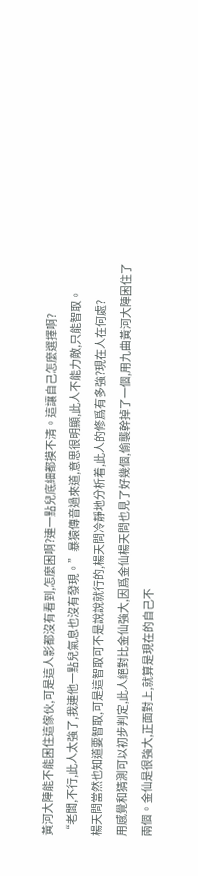黃河大陣能不能困住這傢伙,可是這人影都沒有看到,怎麼困啊?連一點兒底細都摸不清。這讓自己怎麼選擇啊?
“老闆,不行,此人太強了,我連他一點兒氣息也沒有發現。”暴猿傳音過來道,意思很明顯,此人不能力敵,只能智取。
楊天問當然也知道要智取,可是這智取可不是說說就行的,楊天問冷靜地分析着,此人的修爲有多強?現在人在何處?
用感覺和猜測可以初步判定,此人絕對比金仙強大,因爲金仙楊天問也見了好幾個,偷襲幹掉了一個,用九曲黃河大陣困住了兩個。金仙是很強大,正面對上,就算是現在的自己不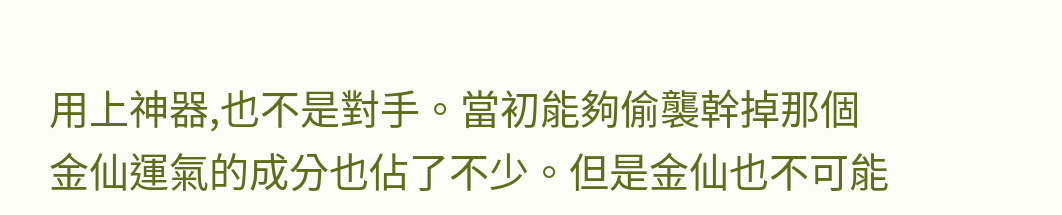用上神器,也不是對手。當初能夠偷襲幹掉那個金仙運氣的成分也佔了不少。但是金仙也不可能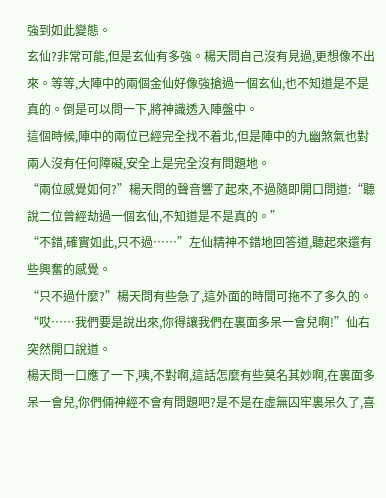強到如此變態。
玄仙?非常可能,但是玄仙有多強。楊天問自己沒有見過,更想像不出來。等等,大陣中的兩個金仙好像強搶過一個玄仙,也不知道是不是真的。倒是可以問一下,將神識透入陣盤中。
這個時候,陣中的兩位已經完全找不着北,但是陣中的九幽煞氣也對兩人沒有任何障礙,安全上是完全沒有問題地。
“兩位感覺如何?”楊天問的聲音響了起來,不過隨即開口問道:“聽說二位曾經劫過一個玄仙,不知道是不是真的。”
“不錯,確實如此,只不過……”左仙精神不錯地回答道,聽起來還有些興奮的感覺。
“只不過什麼?”楊天問有些急了,這外面的時間可拖不了多久的。
“哎……我們要是說出來,你得讓我們在裏面多呆一會兒啊!”仙右突然開口說道。
楊天問一口應了一下,咦,不對啊,這話怎麼有些莫名其妙啊,在裏面多呆一會兒,你們倆神經不會有問題吧?是不是在虛無囚牢裏呆久了,喜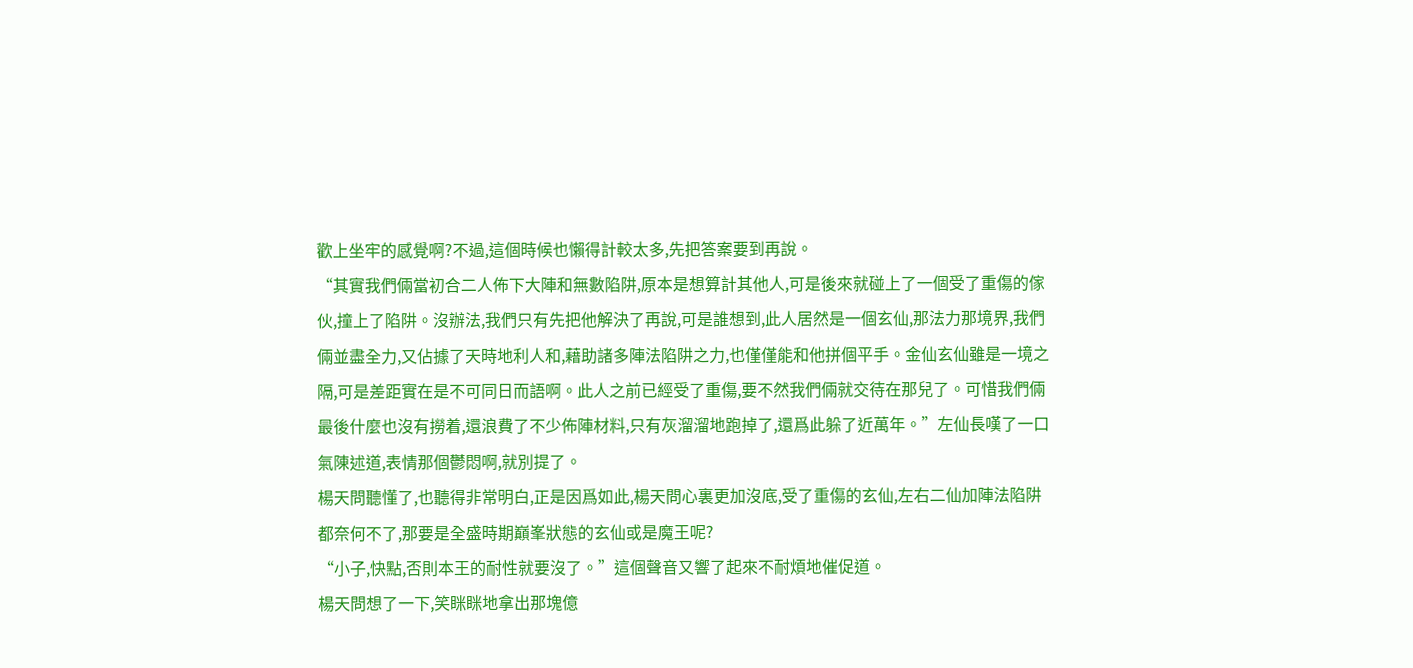歡上坐牢的感覺啊?不過,這個時候也懶得計較太多,先把答案要到再說。
“其實我們倆當初合二人佈下大陣和無數陷阱,原本是想算計其他人,可是後來就碰上了一個受了重傷的傢伙,撞上了陷阱。沒辦法,我們只有先把他解決了再說,可是誰想到,此人居然是一個玄仙,那法力那境界,我們倆並盡全力,又佔據了天時地利人和,藉助諸多陣法陷阱之力,也僅僅能和他拼個平手。金仙玄仙雖是一境之隔,可是差距實在是不可同日而語啊。此人之前已經受了重傷,要不然我們倆就交待在那兒了。可惜我們倆最後什麼也沒有撈着,還浪費了不少佈陣材料,只有灰溜溜地跑掉了,還爲此躲了近萬年。”左仙長嘆了一口氣陳述道,表情那個鬱悶啊,就別提了。
楊天問聽懂了,也聽得非常明白,正是因爲如此,楊天問心裏更加沒底,受了重傷的玄仙,左右二仙加陣法陷阱都奈何不了,那要是全盛時期巔峯狀態的玄仙或是魔王呢?
“小子,快點,否則本王的耐性就要沒了。”這個聲音又響了起來不耐煩地催促道。
楊天問想了一下,笑眯眯地拿出那塊億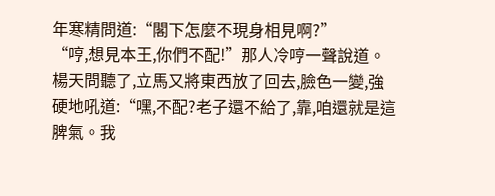年寒精問道:“閣下怎麼不現身相見啊?”
“哼,想見本王,你們不配!”那人冷哼一聲說道。
楊天問聽了,立馬又將東西放了回去,臉色一變,強硬地吼道:“嘿,不配?老子還不給了,靠,咱還就是這脾氣。我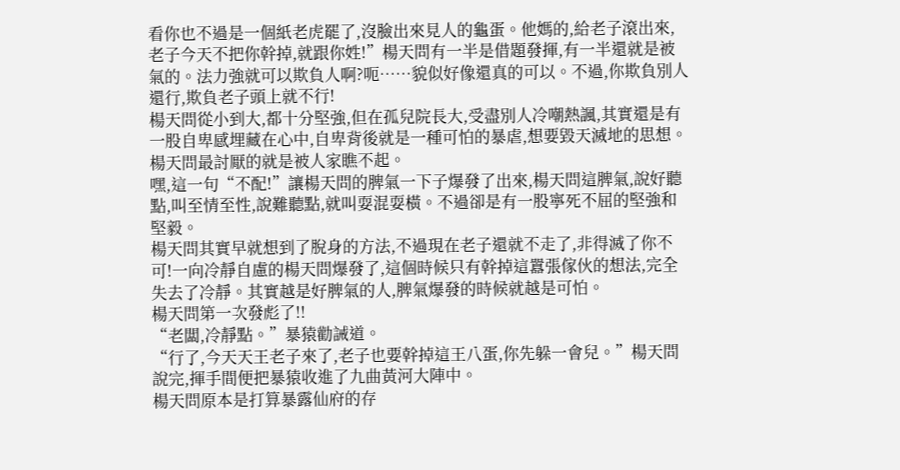看你也不過是一個紙老虎罷了,沒臉出來見人的龜蛋。他媽的,給老子滾出來,老子今天不把你幹掉,就跟你姓!”楊天問有一半是借題發揮,有一半還就是被氣的。法力強就可以欺負人啊?呃……貌似好像還真的可以。不過,你欺負別人還行,欺負老子頭上就不行!
楊天問從小到大,都十分堅強,但在孤兒院長大,受盡別人冷嘲熱諷,其實還是有一股自卑感埋藏在心中,自卑背後就是一種可怕的暴虐,想要毀天滅地的思想。楊天問最討厭的就是被人家瞧不起。
嘿,這一句“不配!”讓楊天問的脾氣一下子爆發了出來,楊天問這脾氣,說好聽點,叫至情至性,說難聽點,就叫耍混耍橫。不過卻是有一股寧死不屈的堅強和堅毅。
楊天問其實早就想到了脫身的方法,不過現在老子還就不走了,非得滅了你不可!一向冷靜自慮的楊天問爆發了,這個時候只有幹掉這囂張傢伙的想法,完全失去了冷靜。其實越是好脾氣的人,脾氣爆發的時候就越是可怕。
楊天問第一次發彪了!!
“老闆,冷靜點。”暴猿勸誡道。
“行了,今天天王老子來了,老子也要幹掉這王八蛋,你先躲一會兒。”楊天問說完,揮手間便把暴猿收進了九曲黃河大陣中。
楊天問原本是打算暴露仙府的存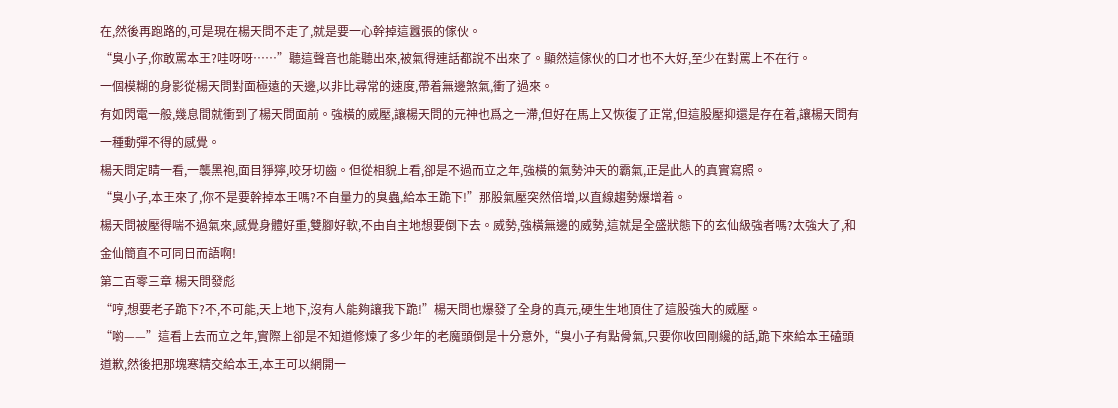在,然後再跑路的,可是現在楊天問不走了,就是要一心幹掉這囂張的傢伙。
“臭小子,你敢罵本王?哇呀呀……”聽這聲音也能聽出來,被氣得連話都說不出來了。顯然這傢伙的口才也不大好,至少在對罵上不在行。
一個模糊的身影從楊天問對面極遠的天邊,以非比尋常的速度,帶着無邊煞氣,衝了過來。
有如閃電一般,幾息間就衝到了楊天問面前。強橫的威壓,讓楊天問的元神也爲之一滯,但好在馬上又恢復了正常,但這股壓抑還是存在着,讓楊天問有一種動彈不得的感覺。
楊天問定睛一看,一襲黑袍,面目猙獰,咬牙切齒。但從相貌上看,卻是不過而立之年,強橫的氣勢沖天的霸氣,正是此人的真實寫照。
“臭小子,本王來了,你不是要幹掉本王嗎?不自量力的臭蟲,給本王跪下!”那股氣壓突然倍增,以直線趨勢爆增着。
楊天問被壓得喘不過氣來,感覺身體好重,雙腳好軟,不由自主地想要倒下去。威勢,強橫無邊的威勢,這就是全盛狀態下的玄仙級強者嗎?太強大了,和金仙簡直不可同日而語啊!
第二百零三章 楊天問發彪
“哼,想要老子跪下?不,不可能,天上地下,沒有人能夠讓我下跪!”楊天問也爆發了全身的真元,硬生生地頂住了這股強大的威壓。
“喲——”這看上去而立之年,實際上卻是不知道修煉了多少年的老魔頭倒是十分意外,“臭小子有點骨氣,只要你收回剛纔的話,跪下來給本王磕頭道歉,然後把那塊寒精交給本王,本王可以網開一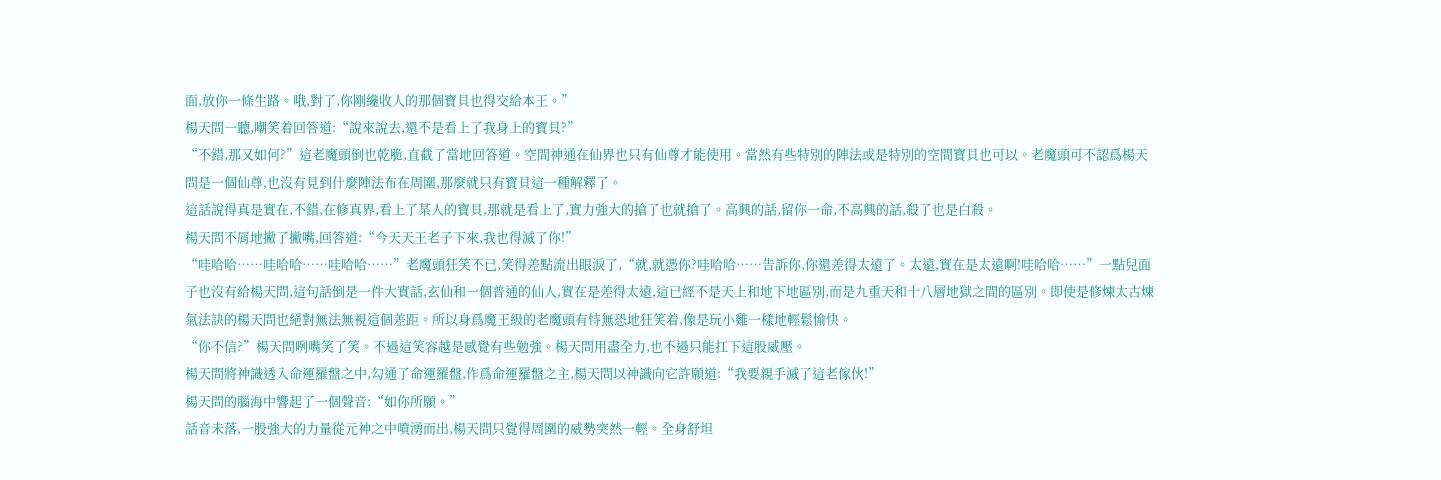面,放你一條生路。哦,對了,你剛纔收人的那個寶貝也得交給本王。”
楊天問一聽,嘲笑着回答道:“說來說去,還不是看上了我身上的寶貝?”
“不錯,那又如何?”這老魔頭倒也乾脆,直截了當地回答道。空間神通在仙界也只有仙尊才能使用。當然有些特別的陣法或是特別的空間寶貝也可以。老魔頭可不認爲楊天問是一個仙尊,也沒有見到什麼陣法布在周圍,那麼就只有寶貝這一種解釋了。
這話說得真是實在,不錯,在修真界,看上了某人的寶貝,那就是看上了,實力強大的搶了也就搶了。高興的話,留你一命,不高興的話,殺了也是白殺。
楊天問不屑地撇了撇嘴,回答道:“今天天王老子下來,我也得滅了你!”
“哇哈哈……哇哈哈……哇哈哈……”老魔頭狂笑不已,笑得差點流出眼淚了,“就,就憑你?哇哈哈……告訴你,你還差得太遠了。太遠,實在是太遠啊!哇哈哈……”一點兒面子也沒有給楊天問,這句話倒是一件大實話,玄仙和一個普通的仙人,實在是差得太遠,這已經不是天上和地下地區別,而是九重天和十八層地獄之間的區別。即使是修煉太古煉氣法訣的楊天問也絕對無法無視這個差距。所以身爲魔王級的老魔頭有恃無恐地狂笑着,像是玩小雞一樣地輕鬆愉快。
“你不信?”楊天問咧嘴笑了笑。不過這笑容越是感覺有些勉強。楊天問用盡全力,也不過只能扛下這股威壓。
楊天問將神識透入命運羅盤之中,勾通了命運羅盤,作爲命運羅盤之主,楊天問以神識向它許願道:“我要親手滅了這老傢伙!”
楊天問的腦海中響起了一個聲音:“如你所願。”
話音未落,一股強大的力量從元神之中噴湧而出,楊天問只覺得周圍的威勢突然一輕。全身舒坦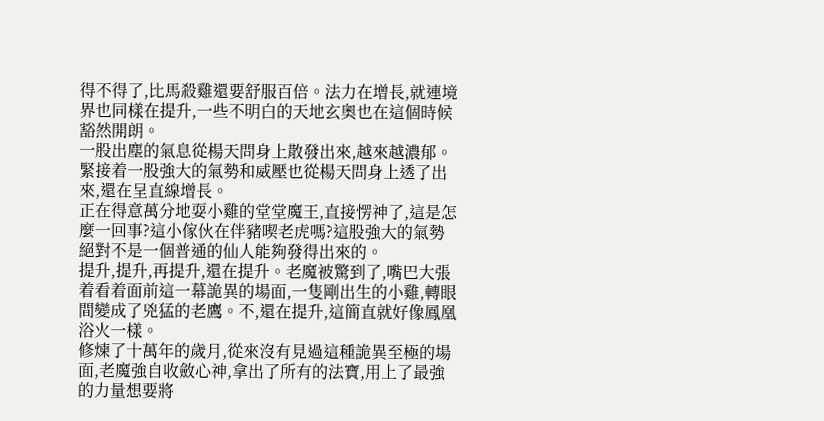得不得了,比馬殺雞還要舒服百倍。法力在增長,就連境界也同樣在提升,一些不明白的天地玄奧也在這個時候豁然開朗。
一股出塵的氣息從楊天問身上散發出來,越來越濃郁。緊接着一股強大的氣勢和威壓也從楊天問身上透了出來,還在呈直線增長。
正在得意萬分地耍小雞的堂堂魔王,直接愣神了,這是怎麼一回事?這小傢伙在伴豬喫老虎嗎?這股強大的氣勢絕對不是一個普通的仙人能夠發得出來的。
提升,提升,再提升,還在提升。老魔被驚到了,嘴巴大張着看着面前這一幕詭異的場面,一隻剛出生的小雞,轉眼間變成了兇猛的老鷹。不,還在提升,這簡直就好像鳳凰浴火一樣。
修煉了十萬年的歲月,從來沒有見過這種詭異至極的場面,老魔強自收斂心神,拿出了所有的法寶,用上了最強的力量想要將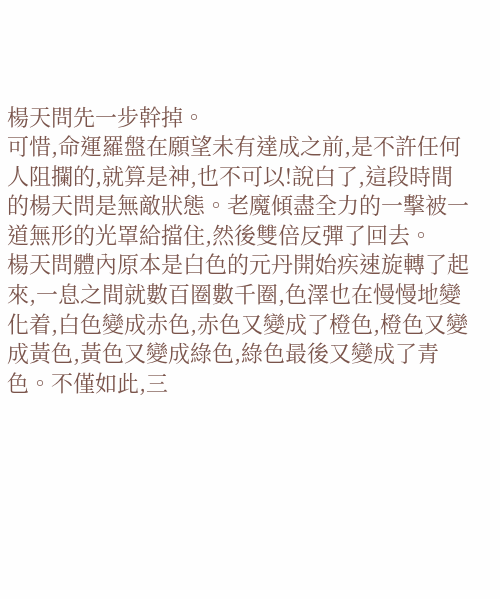楊天問先一步幹掉。
可惜,命運羅盤在願望未有達成之前,是不許任何人阻攔的,就算是神,也不可以!說白了,這段時間的楊天問是無敵狀態。老魔傾盡全力的一擊被一道無形的光罩給擋住,然後雙倍反彈了回去。
楊天問體內原本是白色的元丹開始疾速旋轉了起來,一息之間就數百圈數千圈,色澤也在慢慢地變化着,白色變成赤色,赤色又變成了橙色,橙色又變成黃色,黃色又變成綠色,綠色最後又變成了青色。不僅如此,三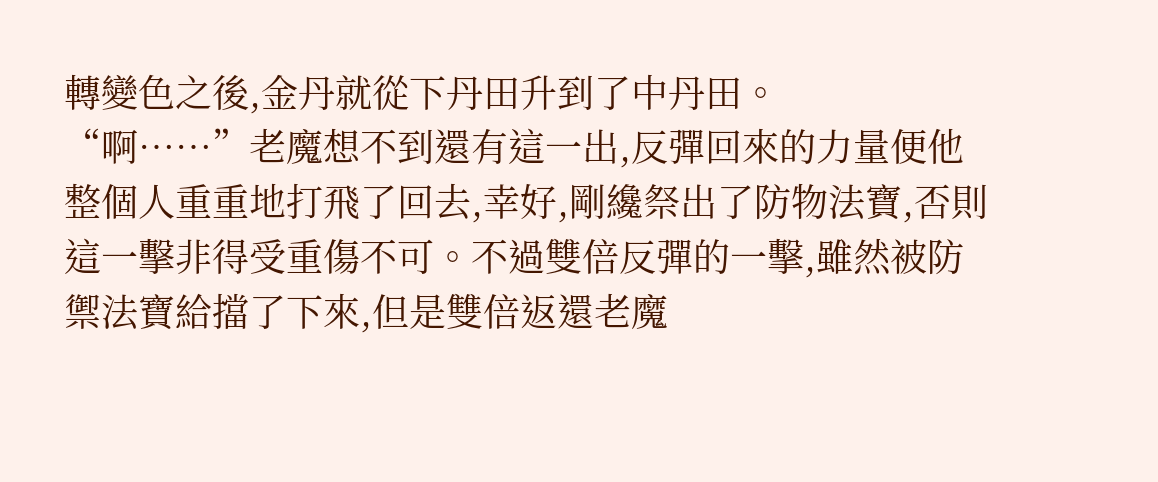轉變色之後,金丹就從下丹田升到了中丹田。
“啊……”老魔想不到還有這一出,反彈回來的力量便他整個人重重地打飛了回去,幸好,剛纔祭出了防物法寶,否則這一擊非得受重傷不可。不過雙倍反彈的一擊,雖然被防禦法寶給擋了下來,但是雙倍返還老魔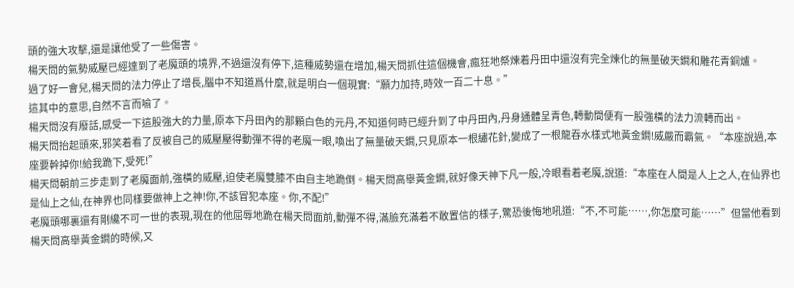頭的強大攻擊,還是讓他受了一些傷害。
楊天問的氣勢威壓已經達到了老魔頭的境界,不過還沒有停下,這種威勢還在增加,楊天問抓住這個機會,瘋狂地祭煉着丹田中還沒有完全煉化的無量破天鐧和雕花青銅爐。
過了好一會兒,楊天問的法力停止了增長,腦中不知道爲什麼,就是明白一個現實:“願力加持,時效一百二十息。”
這其中的意思,自然不言而喻了。
楊天問沒有廢話,感受一下這股強大的力量,原本下丹田內的那顆白色的元丹,不知道何時已經升到了中丹田內,丹身通體呈青色,轉動間便有一股強橫的法力流轉而出。
楊天問抬起頭來,邪笑着看了反被自己的威壓壓得動彈不得的老魔一眼,喚出了無量破天鐧,只見原本一根繡花針,變成了一根龍吞水樣式地黃金鐧!威嚴而霸氣。“本座說過,本座要幹掉你!給我跪下,受死!”
楊天問朝前三步走到了老魔面前,強橫的威壓,迫使老魔雙膝不由自主地跪倒。楊天問高舉黃金鐧,就好像天神下凡一般,冷眼看着老魔,說道:“本座在人間是人上之人,在仙界也是仙上之仙,在神界也同樣要做神上之神!你,不該冒犯本座。你,不配!”
老魔頭哪裏還有剛纔不可一世的表現,現在的他屈辱地跪在楊天問面前,動彈不得,滿臉充滿着不敢置信的樣子,驚恐後悔地吼道:“不,不可能……,你怎麼可能……”但當他看到楊天問高舉黃金鐧的時候,又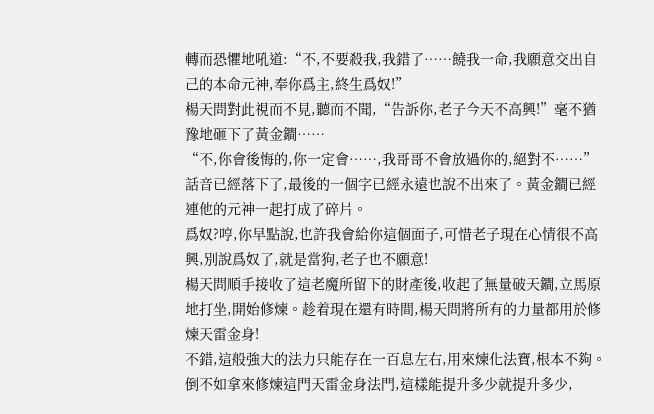轉而恐懼地吼道:“不,不要殺我,我錯了……饒我一命,我願意交出自己的本命元神,奉你爲主,終生爲奴!”
楊天問對此視而不見,聽而不聞,“告訴你,老子今天不高興!”毫不猶豫地砸下了黃金鐧……
“不,你會後悔的,你一定會……,我哥哥不會放過你的,絕對不……”話音已經落下了,最後的一個字已經永遠也說不出來了。黃金鐧已經連他的元神一起打成了碎片。
爲奴?哼,你早點說,也許我會給你這個面子,可惜老子現在心情很不高興,別說爲奴了,就是當狗,老子也不願意!
楊天問順手接收了這老魔所留下的財產後,收起了無量破天鐧,立馬原地打坐,開始修煉。趁着現在還有時間,楊天問將所有的力量都用於修煉天雷金身!
不錯,這般強大的法力只能存在一百息左右,用來煉化法寶,根本不夠。倒不如拿來修煉這門天雷金身法門,這樣能提升多少就提升多少,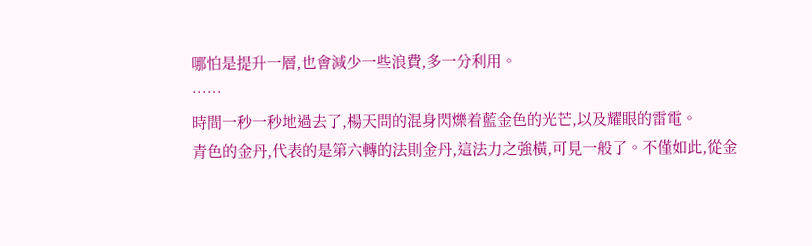哪怕是提升一層,也會減少一些浪費,多一分利用。
……
時間一秒一秒地過去了,楊天問的混身閃爍着藍金色的光芒,以及耀眼的雷電。
青色的金丹,代表的是第六轉的法則金丹,這法力之強橫,可見一般了。不僅如此,從金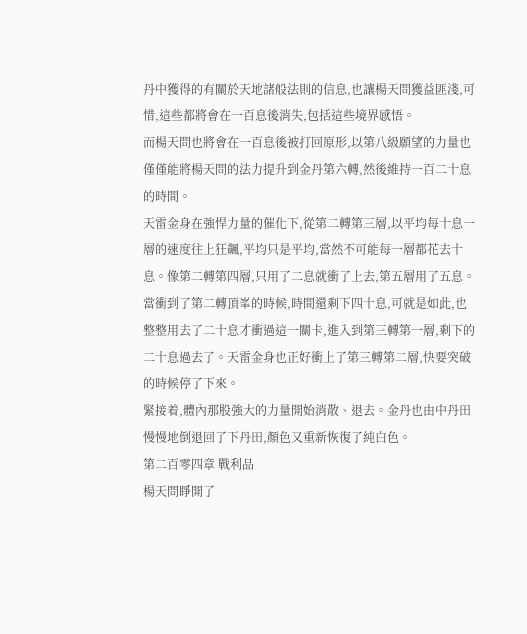丹中獲得的有關於天地諸般法則的信息,也讓楊天問獲益匪淺,可惜,這些都將會在一百息後消失,包括這些境界感悟。
而楊天問也將會在一百息後被打回原形,以第八級願望的力量也僅僅能將楊天問的法力提升到金丹第六轉,然後維持一百二十息的時間。
天雷金身在強悍力量的催化下,從第二轉第三層,以平均每十息一層的速度往上狂飆,平均只是平均,當然不可能每一層都花去十息。像第二轉第四層,只用了二息就衝了上去,第五層用了五息。
當衝到了第二轉頂峯的時候,時間還剩下四十息,可就是如此,也整整用去了二十息才衝過這一關卡,進入到第三轉第一層,剩下的二十息過去了。天雷金身也正好衝上了第三轉第二層,快要突破的時候停了下來。
緊接着,體內那股強大的力量開始消散、退去。金丹也由中丹田慢慢地倒退回了下丹田,顏色又重新恢復了純白色。
第二百零四章 戰利品
楊天問睜開了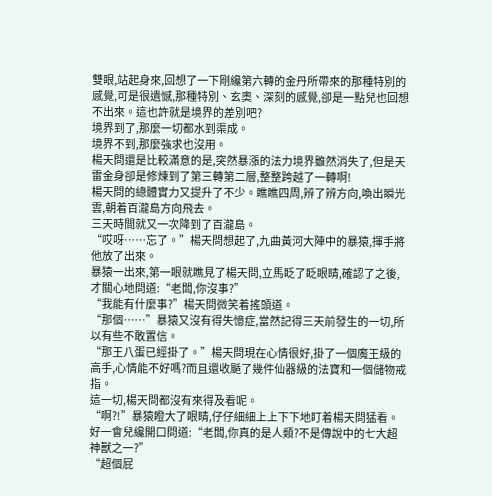雙眼,站起身來,回想了一下剛纔第六轉的金丹所帶來的那種特別的感覺,可是很遺憾,那種特別、玄奧、深刻的感覺,卻是一點兒也回想不出來。這也許就是境界的差別吧?
境界到了,那麼一切都水到渠成。
境界不到,那麼強求也沒用。
楊天問還是比較滿意的是,突然暴漲的法力境界雖然消失了,但是天雷金身卻是修煉到了第三轉第二層,整整跨越了一轉啊!
楊天問的總體實力又提升了不少。瞧瞧四周,辨了辨方向,喚出瞬光雲,朝着百瀧島方向飛去。
三天時間就又一次降到了百瀧島。
“哎呀……忘了。”楊天問想起了,九曲黃河大陣中的暴猿,揮手將他放了出來。
暴猿一出來,第一眼就瞧見了楊天問,立馬眨了眨眼睛,確認了之後,才關心地問道:“老闆,你沒事?”
“我能有什麼事?”楊天問微笑着搖頭道。
“那個……”暴猿又沒有得失憶症,當然記得三天前發生的一切,所以有些不敢置信。
“那王八蛋已經掛了。”楊天問現在心情很好,掛了一個魔王級的高手,心情能不好嗎?而且還收颳了幾件仙器級的法寶和一個儲物戒指。
這一切,楊天問都沒有來得及看呢。
“啊?!”暴猿瞪大了眼睛,仔仔細細上上下下地盯着楊天問猛看。好一會兒纔開口問道:“老闆,你真的是人類?不是傳說中的七大超神獸之一?”
“超個屁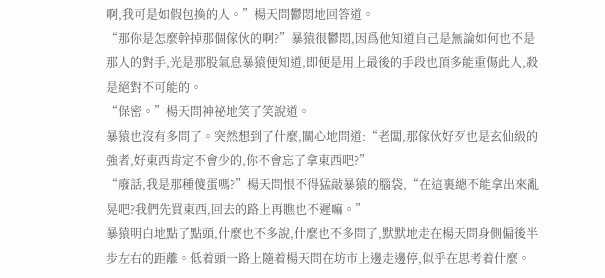啊,我可是如假包換的人。”楊天問鬱悶地回答道。
“那你是怎麼幹掉那個傢伙的啊?”暴猿很鬱悶,因爲他知道自己是無論如何也不是那人的對手,光是那股氣息暴猿便知道,即便是用上最後的手段也頂多能重傷此人,殺是絕對不可能的。
“保密。”楊天問神祕地笑了笑說道。
暴猿也沒有多問了。突然想到了什麼,關心地問道:“老闆,那傢伙好歹也是玄仙級的強者,好東西肯定不會少的,你不會忘了拿東西吧?”
“廢話,我是那種傻蛋嗎?”楊天問恨不得猛敲暴猿的腦袋,“在這裏總不能拿出來亂晃吧?我們先買東西,回去的路上再瞧也不遲嘛。”
暴猿明白地點了點頭,什麼也不多說,什麼也不多問了,默默地走在楊天問身側偏後半步左右的距離。低着頭一路上隨着楊天問在坊市上邊走邊停,似乎在思考着什麼。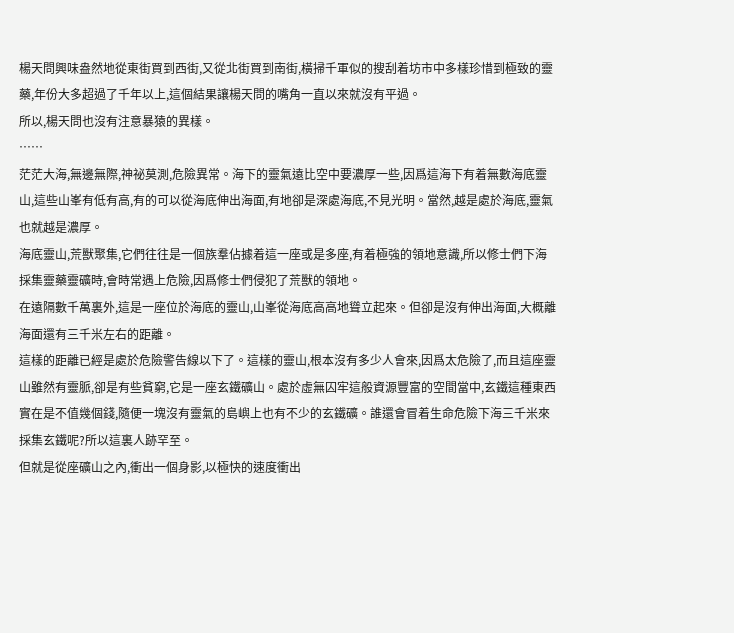楊天問興味盎然地從東街買到西街,又從北街買到南街,橫掃千軍似的搜刮着坊市中多樣珍惜到極致的靈藥,年份大多超過了千年以上,這個結果讓楊天問的嘴角一直以來就沒有平過。
所以,楊天問也沒有注意暴猿的異樣。
……
茫茫大海,無邊無際,神祕莫測,危險異常。海下的靈氣遠比空中要濃厚一些,因爲這海下有着無數海底靈山,這些山峯有低有高,有的可以從海底伸出海面,有地卻是深處海底,不見光明。當然,越是處於海底,靈氣也就越是濃厚。
海底靈山,荒獸聚集,它們往往是一個族羣佔據着這一座或是多座,有着極強的領地意識,所以修士們下海採集靈藥靈礦時,會時常遇上危險,因爲修士們侵犯了荒獸的領地。
在遠隔數千萬裏外,這是一座位於海底的靈山,山峯從海底高高地聳立起來。但卻是沒有伸出海面,大概離海面還有三千米左右的距離。
這樣的距離已經是處於危險警告線以下了。這樣的靈山,根本沒有多少人會來,因爲太危險了,而且這座靈山雖然有靈脈,卻是有些貧窮,它是一座玄鐵礦山。處於虛無囚牢這般資源豐富的空間當中,玄鐵這種東西實在是不值幾個錢,隨便一塊沒有靈氣的島嶼上也有不少的玄鐵礦。誰還會冒着生命危險下海三千米來採集玄鐵呢?所以這裏人跡罕至。
但就是從座礦山之內,衝出一個身影,以極快的速度衝出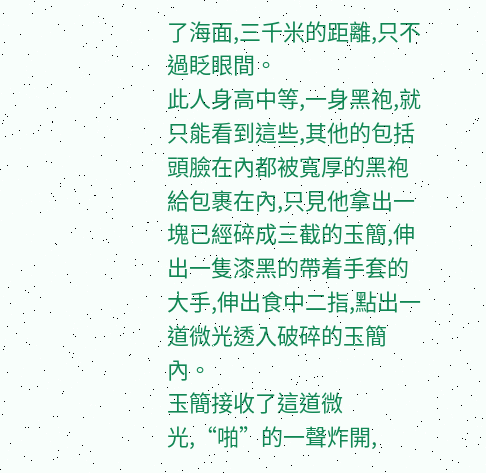了海面,三千米的距離,只不過眨眼間。
此人身高中等,一身黑袍,就只能看到這些,其他的包括頭臉在內都被寬厚的黑袍給包裹在內,只見他拿出一塊已經碎成三截的玉簡,伸出一隻漆黑的帶着手套的大手,伸出食中二指,點出一道微光透入破碎的玉簡內。
玉簡接收了這道微光,“啪”的一聲炸開,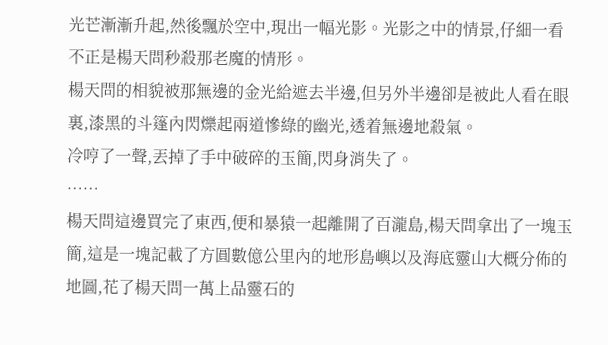光芒漸漸升起,然後飄於空中,現出一幅光影。光影之中的情景,仔細一看不正是楊天問秒殺那老魔的情形。
楊天問的相貌被那無邊的金光給遮去半邊,但另外半邊卻是被此人看在眼裏,漆黑的斗篷內閃爍起兩道慘綠的幽光,透着無邊地殺氣。
冷哼了一聲,丟掉了手中破碎的玉簡,閃身消失了。
……
楊天問這邊買完了東西,便和暴猿一起離開了百瀧島,楊天問拿出了一塊玉簡,這是一塊記載了方圓數億公里內的地形島嶼以及海底靈山大概分佈的地圖,花了楊天問一萬上品靈石的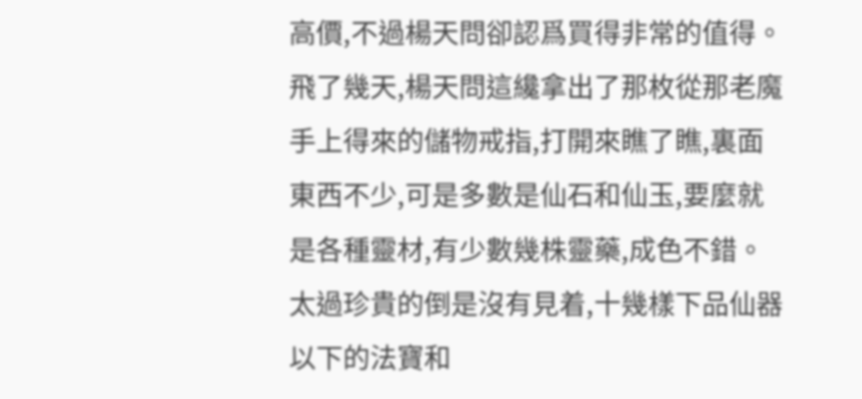高價,不過楊天問卻認爲買得非常的值得。
飛了幾天,楊天問這纔拿出了那枚從那老魔手上得來的儲物戒指,打開來瞧了瞧,裏面東西不少,可是多數是仙石和仙玉,要麼就是各種靈材,有少數幾株靈藥,成色不錯。太過珍貴的倒是沒有見着,十幾樣下品仙器以下的法寶和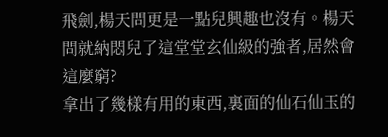飛劍,楊天問更是一點兒興趣也沒有。楊天問就納悶兒了這堂堂玄仙級的強者,居然會這麼窮?
拿出了幾樣有用的東西,裏面的仙石仙玉的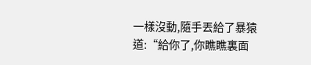一樣沒動,隨手丟給了暴猿道:“給你了,你瞧瞧裏面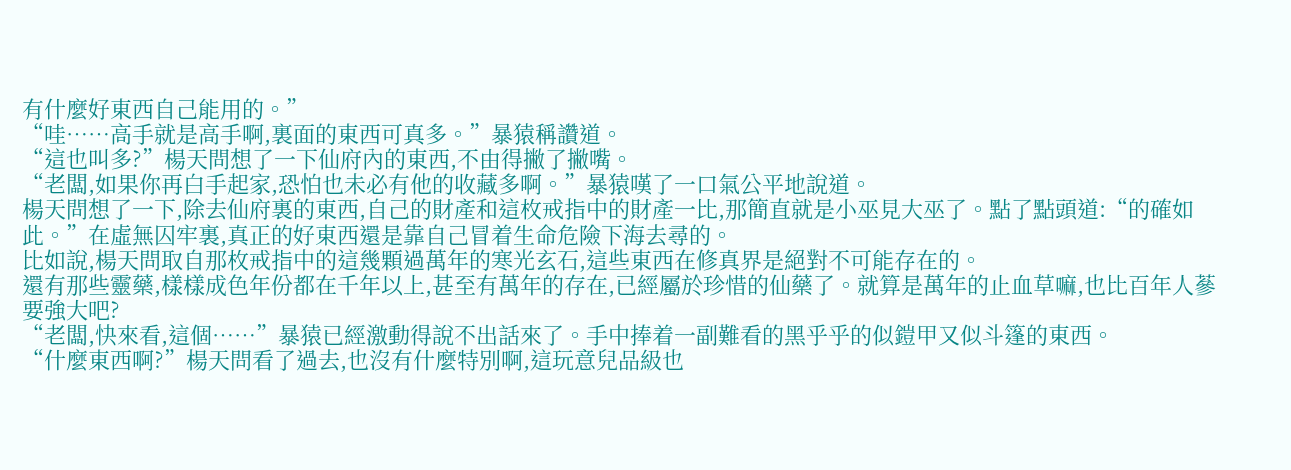有什麼好東西自己能用的。”
“哇……高手就是高手啊,裏面的東西可真多。”暴猿稱讚道。
“這也叫多?”楊天問想了一下仙府內的東西,不由得撇了撇嘴。
“老闆,如果你再白手起家,恐怕也未必有他的收藏多啊。”暴猿嘆了一口氣公平地說道。
楊天問想了一下,除去仙府裏的東西,自己的財產和這枚戒指中的財產一比,那簡直就是小巫見大巫了。點了點頭道:“的確如此。”在虛無囚牢裏,真正的好東西還是靠自己冒着生命危險下海去尋的。
比如說,楊天問取自那枚戒指中的這幾顆過萬年的寒光玄石,這些東西在修真界是絕對不可能存在的。
還有那些靈藥,樣樣成色年份都在千年以上,甚至有萬年的存在,已經屬於珍惜的仙藥了。就算是萬年的止血草嘛,也比百年人蔘要強大吧?
“老闆,快來看,這個……”暴猿已經激動得說不出話來了。手中捧着一副難看的黑乎乎的似鎧甲又似斗篷的東西。
“什麼東西啊?”楊天問看了過去,也沒有什麼特別啊,這玩意兒品級也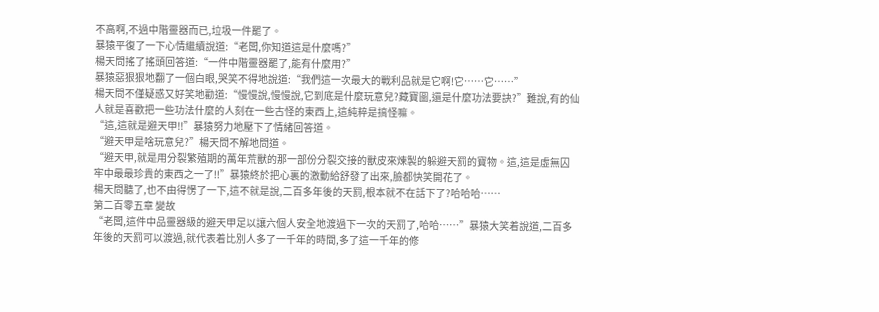不高啊,不過中階靈器而已,垃圾一件罷了。
暴猿平復了一下心情繼續說道:“老闆,你知道這是什麼嗎?”
楊天問搖了搖頭回答道:“一件中階靈器罷了,能有什麼用?”
暴猿惡狠狠地翻了一個白眼,哭笑不得地說道:“我們這一次最大的戰利品就是它啊!它……它……”
楊天問不僅疑惑又好笑地勸道:“慢慢說,慢慢說,它到底是什麼玩意兒?藏寶圖,還是什麼功法要訣?”難說,有的仙人就是喜歡把一些功法什麼的人刻在一些古怪的東西上,這純粹是搞怪嘛。
“這,這就是避天甲!!”暴猿努力地壓下了情緒回答道。
“避天甲是啥玩意兒?”楊天問不解地問道。
“避天甲,就是用分裂繁殖期的萬年荒獸的那一部份分裂交接的獸皮來煉製的躲避天罰的寶物。這,這是虛無囚牢中最最珍貴的東西之一了!!”暴猿終於把心裏的激動給舒發了出來,臉都快笑開花了。
楊天問聽了,也不由得愣了一下,這不就是說,二百多年後的天罰,根本就不在話下了?哈哈哈……
第二百零五章 變故
“老闆,這件中品靈器級的避天甲足以讓六個人安全地渡過下一次的天罰了,哈哈……”暴猿大笑着說道,二百多年後的天罰可以渡過,就代表着比別人多了一千年的時間,多了這一千年的修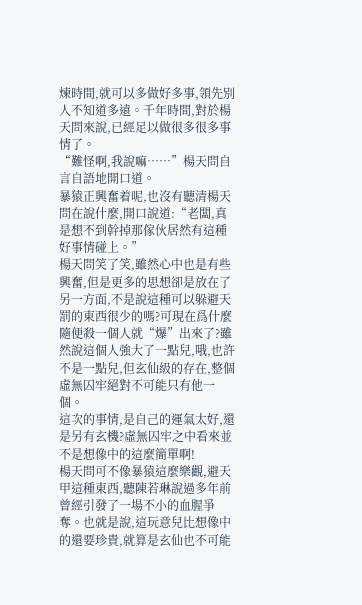煉時間,就可以多做好多事,領先別人不知道多遠。千年時間,對於楊天問來說,已經足以做很多很多事情了。
“難怪啊,我說嘛……”楊天問自言自語地開口道。
暴猿正興奮着呢,也沒有聽清楊天問在說什麼,開口說道:“老闆,真是想不到幹掉那傢伙居然有這種好事情碰上。”
楊天問笑了笑,雖然心中也是有些興奮,但是更多的思想卻是放在了另一方面,不是說這種可以躲避天罰的東西很少的嗎?可現在爲什麼隨便殺一個人就“爆”出來了?雖然說這個人強大了一點兒,哦,也許不是一點兒,但玄仙級的存在,整個虛無囚牢絕對不可能只有他一個。
這次的事情,是自己的運氣太好,還是另有玄機?虛無囚牢之中看來並不是想像中的這麼簡單啊!
楊天問可不像暴猿這麼樂觀,避天甲這種東西,聽陳若琳說過多年前曾經引發了一場不小的血腥爭奪。也就是說,這玩意兒比想像中的還要珍貴,就算是玄仙也不可能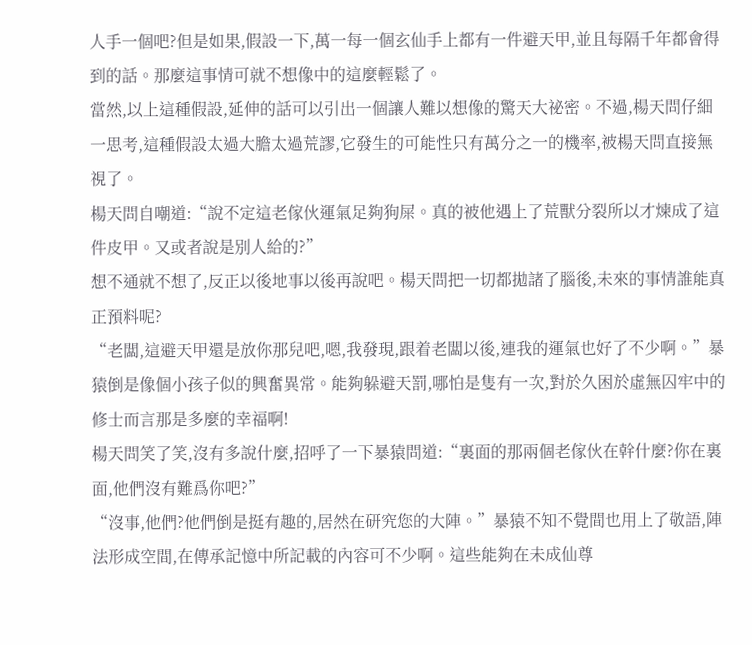人手一個吧?但是如果,假設一下,萬一每一個玄仙手上都有一件避天甲,並且每隔千年都會得到的話。那麼這事情可就不想像中的這麼輕鬆了。
當然,以上這種假設,延伸的話可以引出一個讓人難以想像的驚天大祕密。不過,楊天問仔細一思考,這種假設太過大膽太過荒謬,它發生的可能性只有萬分之一的機率,被楊天問直接無視了。
楊天問自嘲道:“說不定這老傢伙運氣足夠狗屎。真的被他遇上了荒獸分裂所以才煉成了這件皮甲。又或者說是別人給的?”
想不通就不想了,反正以後地事以後再說吧。楊天問把一切都拋諸了腦後,未來的事情誰能真正預料呢?
“老闆,這避天甲還是放你那兒吧,嗯,我發現,跟着老闆以後,連我的運氣也好了不少啊。”暴猿倒是像個小孩子似的興奮異常。能夠躲避天罰,哪怕是隻有一次,對於久困於虛無囚牢中的修士而言那是多麼的幸福啊!
楊天問笑了笑,沒有多說什麼,招呼了一下暴猿問道:“裏面的那兩個老傢伙在幹什麼?你在裏面,他們沒有難爲你吧?”
“沒事,他們?他們倒是挺有趣的,居然在研究您的大陣。”暴猿不知不覺間也用上了敬語,陣法形成空間,在傳承記憶中所記載的內容可不少啊。這些能夠在未成仙尊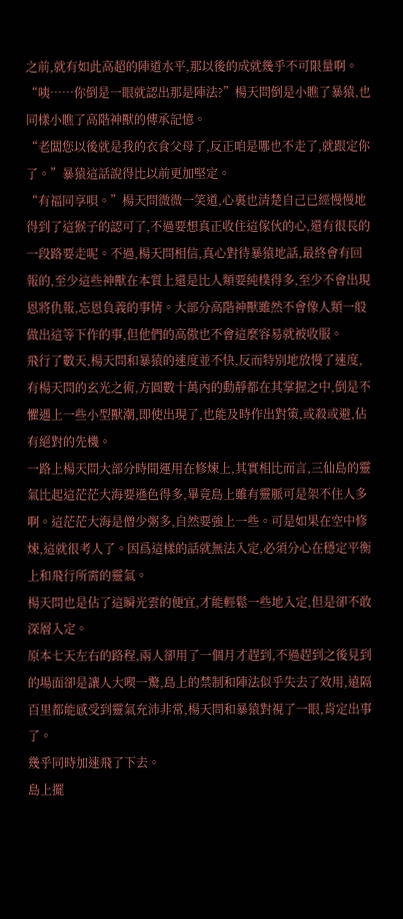之前,就有如此高超的陣道水平,那以後的成就幾乎不可限量啊。
“咦……你倒是一眼就認出那是陣法?”楊天問倒是小瞧了暴猿,也同樣小瞧了高階神獸的傳承記憶。
“老闆您以後就是我的衣食父母了,反正咱是哪也不走了,就跟定你了。”暴猿這話說得比以前更加堅定。
“有福同享唄。”楊天問微微一笑道,心裏也清楚自己已經慢慢地得到了這猴子的認可了,不過要想真正收住這傢伙的心,還有很長的一段路要走呢。不過,楊天問相信,真心對待暴猿地話,最終會有回報的,至少這些神獸在本質上還是比人類要純樸得多,至少不會出現恩將仇報,忘恩負義的事情。大部分高階神獸雖然不會像人類一般做出這等下作的事,但他們的高傲也不會這麼容易就被收服。
飛行了數天,楊天問和暴猿的速度並不快,反而特別地放慢了速度,有楊天問的玄光之術,方圓數十萬內的動靜都在其掌握之中,倒是不懼遇上一些小型獸潮,即使出現了,也能及時作出對策,或殺或避,佔有絕對的先機。
一路上楊天問大部分時間運用在修煉上,其實相比而言,三仙島的靈氣比起這茫茫大海要遜色得多,畢竟島上雖有靈脈可是架不住人多啊。這茫茫大海是僧少粥多,自然要強上一些。可是如果在空中修煉,這就很考人了。因爲這樣的話就無法入定,必須分心在穩定平衡上和飛行所需的靈氣。
楊天問也是佔了這瞬光雲的便宜,才能輕鬆一些地入定,但是卻不敢深層入定。
原本七天左右的路程,兩人卻用了一個月才趕到,不過趕到之後見到的場面卻是讓人大喫一驚,島上的禁制和陣法似乎失去了效用,遠隔百里都能感受到靈氣充沛非常,楊天問和暴猿對視了一眼,肯定出事了。
幾乎同時加速飛了下去。
島上擺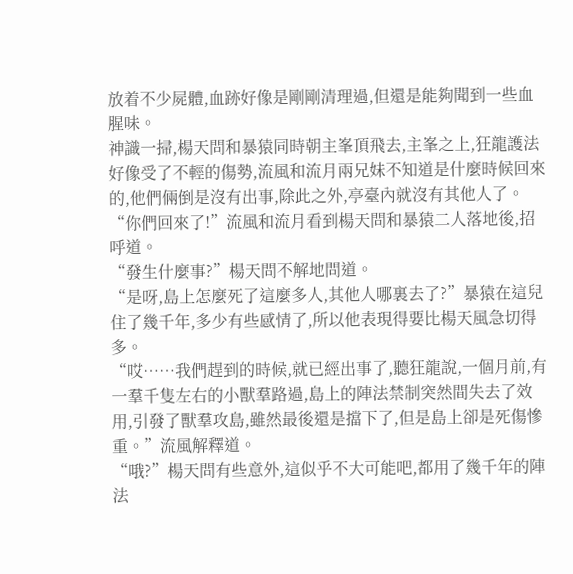放着不少屍體,血跡好像是剛剛清理過,但還是能夠聞到一些血腥味。
神識一掃,楊天問和暴猿同時朝主峯頂飛去,主峯之上,狂龍護法好像受了不輕的傷勢,流風和流月兩兄妹不知道是什麼時候回來的,他們倆倒是沒有出事,除此之外,亭臺內就沒有其他人了。
“你們回來了!”流風和流月看到楊天問和暴猿二人落地後,招呼道。
“發生什麼事?”楊天問不解地問道。
“是呀,島上怎麼死了這麼多人,其他人哪裏去了?”暴猿在這兒住了幾千年,多少有些感情了,所以他表現得要比楊天風急切得多。
“哎……我們趕到的時候,就已經出事了,聽狂龍說,一個月前,有一羣千隻左右的小獸羣路過,島上的陣法禁制突然間失去了效用,引發了獸羣攻島,雖然最後還是擋下了,但是島上卻是死傷慘重。”流風解釋道。
“哦?”楊天問有些意外,這似乎不大可能吧,都用了幾千年的陣法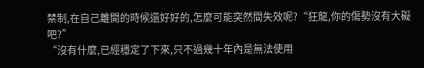禁制,在自己離開的時候還好好的,怎麼可能突然間失效呢?“狂龍,你的傷勢沒有大礙吧?”
“沒有什麼,已經穩定了下來,只不過幾十年內是無法使用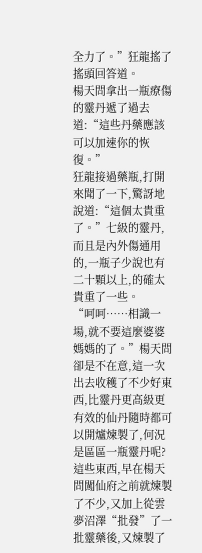全力了。”狂龍搖了搖頭回答道。
楊天問拿出一瓶療傷的靈丹遞了過去道:“這些丹藥應該可以加速你的恢復。”
狂龍接過藥瓶,打開來聞了一下,驚訝地說道:“這個太貴重了。”七級的靈丹,而且是內外傷通用的,一瓶子少說也有二十顆以上,的確太貴重了一些。
“呵呵……相識一場,就不要這麼婆婆媽媽的了。”楊天問卻是不在意,這一次出去收穫了不少好東西,比靈丹更高級更有效的仙丹隨時都可以開爐煉製了,何況是區區一瓶靈丹呢?這些東西,早在楊天問闖仙府之前就煉製了不少,又加上從雲夢沼澤“批發”了一批靈藥後,又煉製了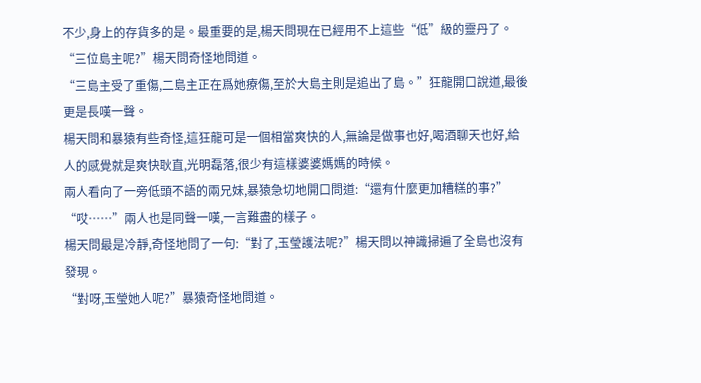不少,身上的存貨多的是。最重要的是,楊天問現在已經用不上這些“低”級的靈丹了。
“三位島主呢?”楊天問奇怪地問道。
“三島主受了重傷,二島主正在爲她療傷,至於大島主則是追出了島。”狂龍開口說道,最後更是長嘆一聲。
楊天問和暴猿有些奇怪,這狂龍可是一個相當爽快的人,無論是做事也好,喝酒聊天也好,給人的感覺就是爽快耿直,光明磊落,很少有這樣婆婆媽媽的時候。
兩人看向了一旁低頭不語的兩兄妹,暴猿急切地開口問道:“還有什麼更加糟糕的事?”
“哎……”兩人也是同聲一嘆,一言難盡的樣子。
楊天問最是冷靜,奇怪地問了一句:“對了,玉瑩護法呢?”楊天問以神識掃遍了全島也沒有發現。
“對呀,玉瑩她人呢?”暴猿奇怪地問道。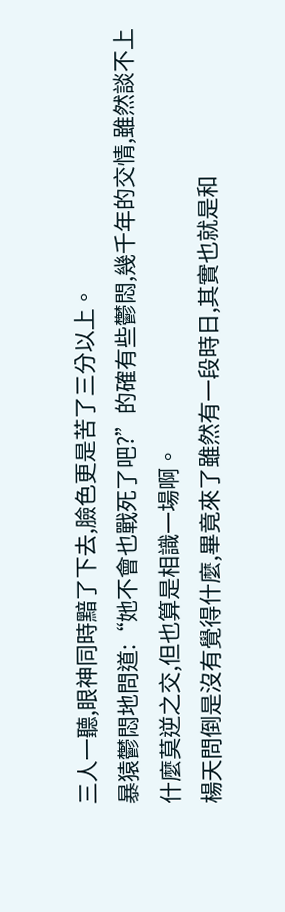三人一聽,眼神同時黯了下去,臉色更是苦了三分以上。
暴猿鬱悶地問道:“她不會也戰死了吧?”的確有些鬱悶,幾千年的交情,雖然談不上什麼莫逆之交,但也算是相識一場啊。
楊天問倒是沒有覺得什麼,畢竟來了雖然有一段時日,其實也就是和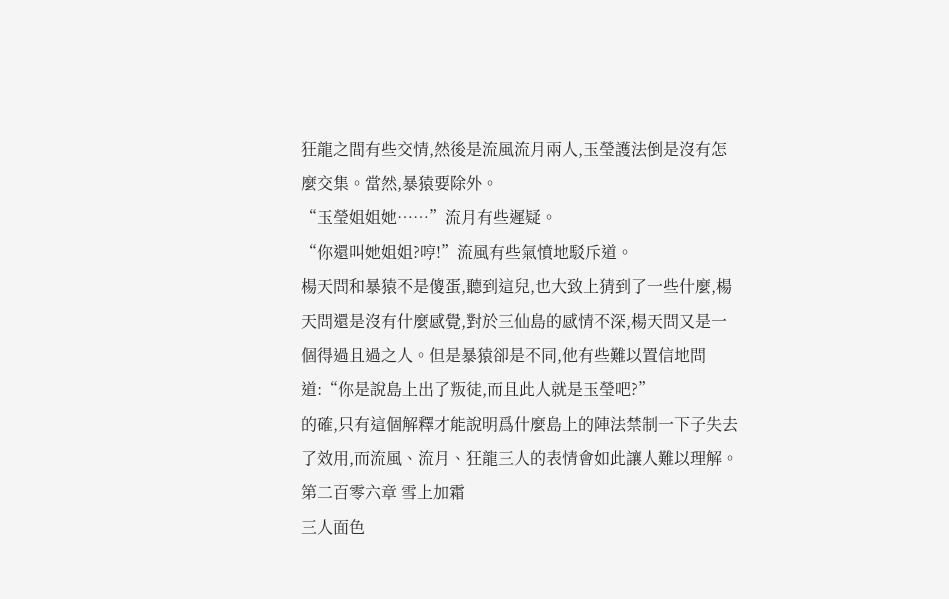狂龍之間有些交情,然後是流風流月兩人,玉瑩護法倒是沒有怎麼交集。當然,暴猿要除外。
“玉瑩姐姐她……”流月有些遲疑。
“你還叫她姐姐?哼!”流風有些氣憤地駁斥道。
楊天問和暴猿不是傻蛋,聽到這兒,也大致上猜到了一些什麼,楊天問還是沒有什麼感覺,對於三仙島的感情不深,楊天問又是一個得過且過之人。但是暴猿卻是不同,他有些難以置信地問道:“你是說島上出了叛徒,而且此人就是玉瑩吧?”
的確,只有這個解釋才能說明爲什麼島上的陣法禁制一下子失去了效用,而流風、流月、狂龍三人的表情會如此讓人難以理解。
第二百零六章 雪上加霜
三人面色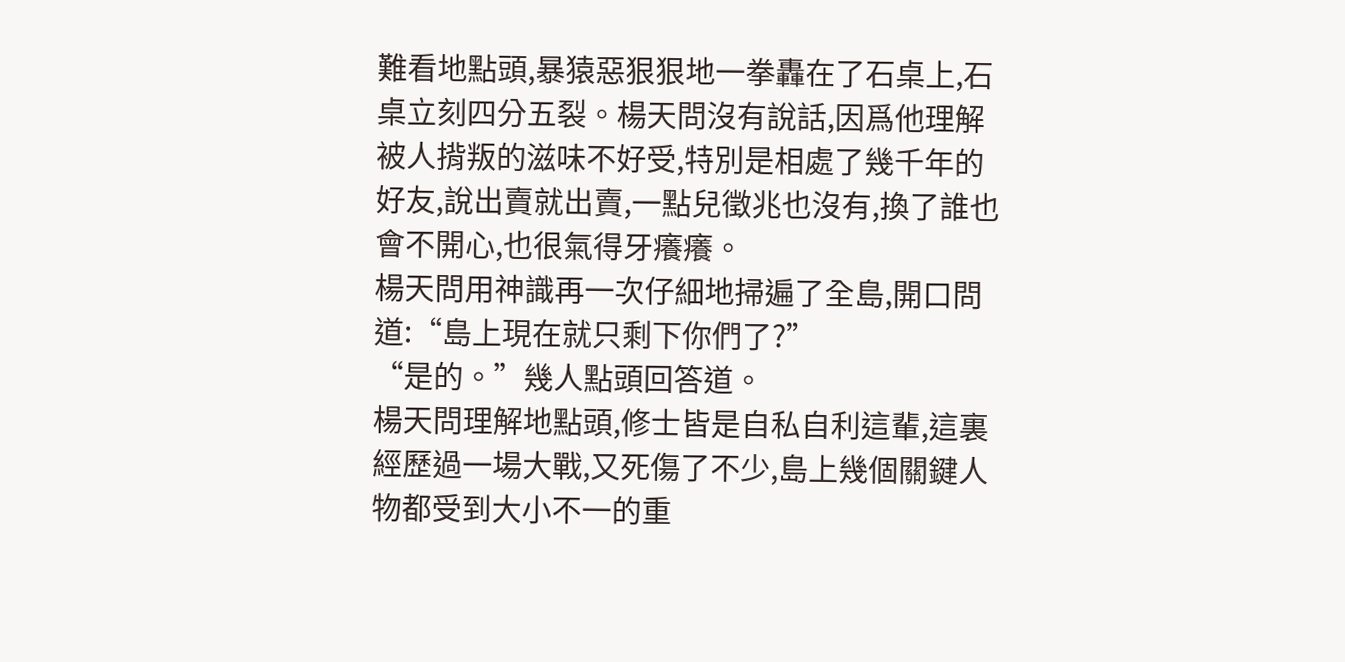難看地點頭,暴猿惡狠狠地一拳轟在了石桌上,石桌立刻四分五裂。楊天問沒有說話,因爲他理解被人揹叛的滋味不好受,特別是相處了幾千年的好友,說出賣就出賣,一點兒徵兆也沒有,換了誰也會不開心,也很氣得牙癢癢。
楊天問用神識再一次仔細地掃遍了全島,開口問道:“島上現在就只剩下你們了?”
“是的。”幾人點頭回答道。
楊天問理解地點頭,修士皆是自私自利這輩,這裏經歷過一場大戰,又死傷了不少,島上幾個關鍵人物都受到大小不一的重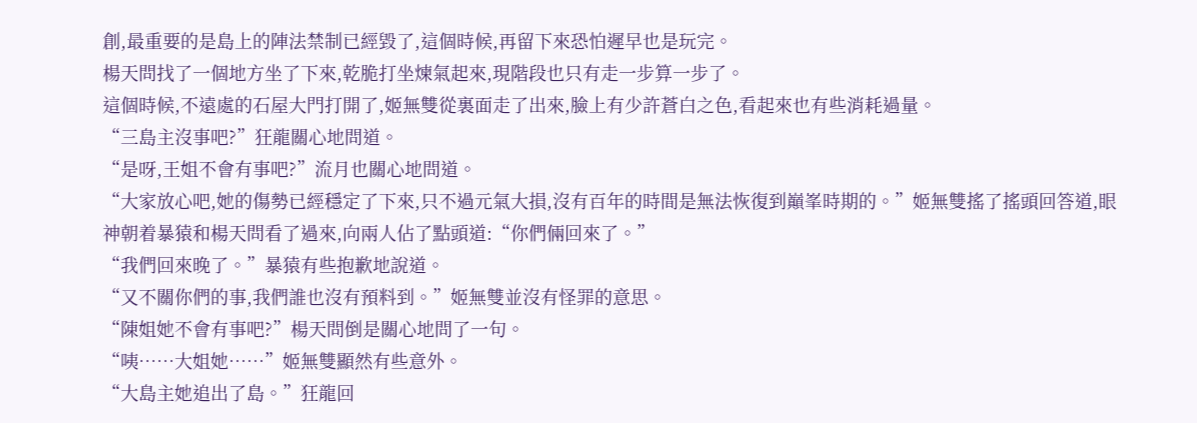創,最重要的是島上的陣法禁制已經毀了,這個時候,再留下來恐怕遲早也是玩完。
楊天問找了一個地方坐了下來,乾脆打坐煉氣起來,現階段也只有走一步算一步了。
這個時候,不遠處的石屋大門打開了,姬無雙從裏面走了出來,臉上有少許蒼白之色,看起來也有些消耗過量。
“三島主沒事吧?”狂龍關心地問道。
“是呀,王姐不會有事吧?”流月也關心地問道。
“大家放心吧,她的傷勢已經穩定了下來,只不過元氣大損,沒有百年的時間是無法恢復到巔峯時期的。”姬無雙搖了搖頭回答道,眼神朝着暴猿和楊天問看了過來,向兩人佔了點頭道:“你們倆回來了。”
“我們回來晚了。”暴猿有些抱歉地說道。
“又不關你們的事,我們誰也沒有預料到。”姬無雙並沒有怪罪的意思。
“陳姐她不會有事吧?”楊天問倒是關心地問了一句。
“咦……大姐她……”姬無雙顯然有些意外。
“大島主她追出了島。”狂龍回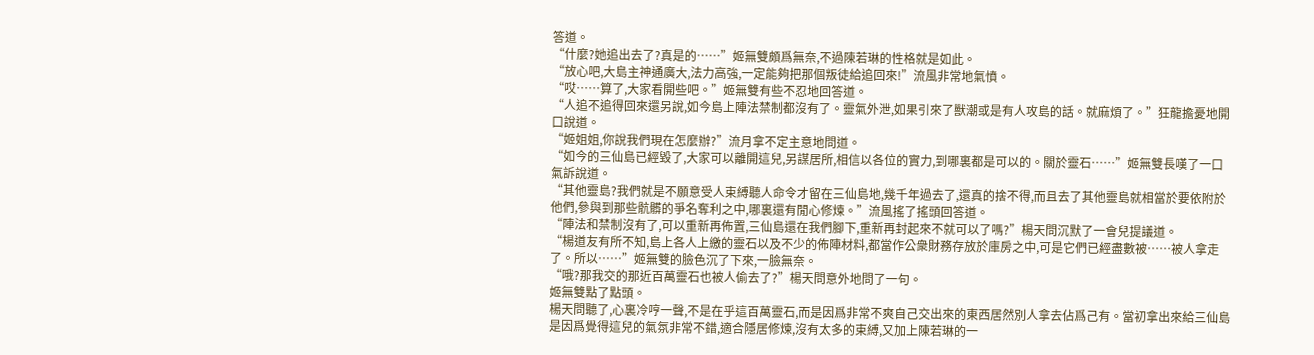答道。
“什麼?她追出去了?真是的……”姬無雙頗爲無奈,不過陳若琳的性格就是如此。
“放心吧,大島主神通廣大,法力高強,一定能夠把那個叛徒給追回來!”流風非常地氣憤。
“哎……算了,大家看開些吧。”姬無雙有些不忍地回答道。
“人追不追得回來還另說,如今島上陣法禁制都沒有了。靈氣外泄,如果引來了獸潮或是有人攻島的話。就麻煩了。”狂龍擔憂地開口說道。
“姬姐姐,你說我們現在怎麼辦?”流月拿不定主意地問道。
“如今的三仙島已經毀了,大家可以離開這兒,另謀居所,相信以各位的實力,到哪裏都是可以的。關於靈石……”姬無雙長嘆了一口氣訴說道。
“其他靈島?我們就是不願意受人束縛聽人命令才留在三仙島地,幾千年過去了,還真的捨不得,而且去了其他靈島就相當於要依附於他們,參與到那些骯髒的爭名奪利之中,哪裏還有閒心修煉。”流風搖了搖頭回答道。
“陣法和禁制沒有了,可以重新再佈置,三仙島還在我們腳下,重新再封起來不就可以了嗎?”楊天問沉默了一會兒提議道。
“楊道友有所不知,島上各人上繳的靈石以及不少的佈陣材料,都當作公衆財務存放於庫房之中,可是它們已經盡數被……被人拿走了。所以……”姬無雙的臉色沉了下來,一臉無奈。
“哦?那我交的那近百萬靈石也被人偷去了?”楊天問意外地問了一句。
姬無雙點了點頭。
楊天問聽了,心裏冷哼一聲,不是在乎這百萬靈石,而是因爲非常不爽自己交出來的東西居然別人拿去佔爲己有。當初拿出來給三仙島是因爲覺得這兒的氣氛非常不錯,適合隱居修煉,沒有太多的束縛,又加上陳若琳的一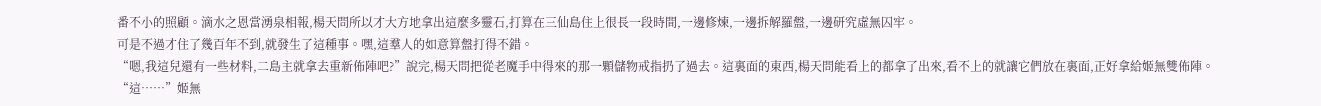番不小的照顧。滴水之恩當湧泉相報,楊天問所以才大方地拿出這麼多靈石,打算在三仙島住上很長一段時間,一邊修煉,一邊拆解羅盤,一邊研究虛無囚牢。
可是不過才住了幾百年不到,就發生了這種事。嘿,這羣人的如意算盤打得不錯。
“嗯,我這兒還有一些材料,二島主就拿去重新佈陣吧?”說完,楊天問把從老魔手中得來的那一顆儲物戒指扔了過去。這裏面的東西,楊天問能看上的都拿了出來,看不上的就讓它們放在裏面,正好拿給姬無雙佈陣。
“這……”姬無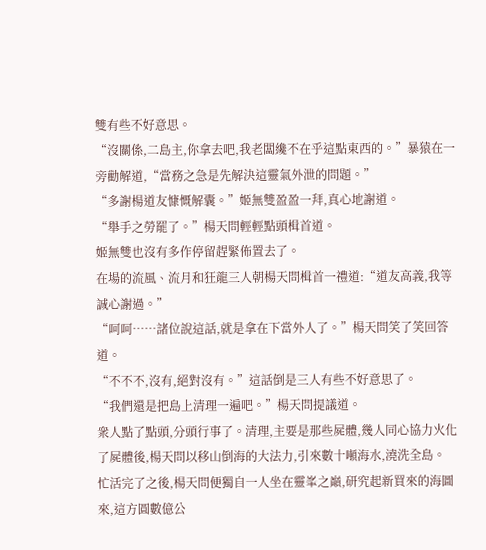雙有些不好意思。
“沒關係,二島主,你拿去吧,我老闆纔不在乎這點東西的。”暴猿在一旁勸解道,“當務之急是先解決這靈氣外泄的問題。”
“多謝楊道友慷慨解囊。”姬無雙盈盈一拜,真心地謝道。
“舉手之勞罷了。”楊天問輕輕點頭楫首道。
姬無雙也沒有多作停留趕緊佈置去了。
在場的流風、流月和狂龍三人朝楊天問楫首一禮道:“道友高義,我等誠心謝過。”
“呵呵……諸位說這話,就是拿在下當外人了。”楊天問笑了笑回答道。
“不不不,沒有,絕對沒有。”這話倒是三人有些不好意思了。
“我們還是把島上清理一遍吧。”楊天問提議道。
衆人點了點頭,分頭行事了。清理,主要是那些屍體,幾人同心協力火化了屍體後,楊天問以移山倒海的大法力,引來數十噸海水,澆洗全島。
忙活完了之後,楊天問便獨自一人坐在靈峯之巔,研究起新買來的海圖來,這方圓數億公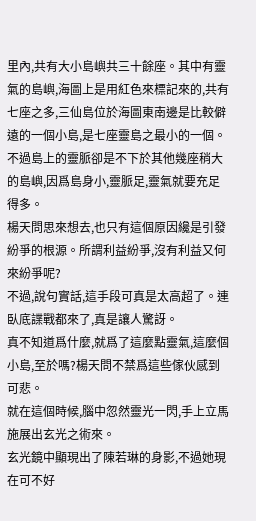里內,共有大小島嶼共三十餘座。其中有靈氣的島嶼,海圖上是用紅色來標記來的,共有七座之多,三仙島位於海圖東南邊是比較僻遠的一個小島,是七座靈島之最小的一個。不過島上的靈脈卻是不下於其他幾座稍大的島嶼,因爲島身小,靈脈足,靈氣就要充足得多。
楊天問思來想去,也只有這個原因纔是引發紛爭的根源。所謂利益紛爭,沒有利益又何來紛爭呢?
不過,說句實話,這手段可真是太高超了。連臥底諜戰都來了,真是讓人驚訝。
真不知道爲什麼,就爲了這麼點靈氣,這麼個小島,至於嗎?楊天問不禁爲這些傢伙感到可悲。
就在這個時候,腦中忽然靈光一閃,手上立馬施展出玄光之術來。
玄光鏡中顯現出了陳若琳的身影,不過她現在可不好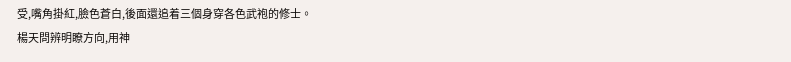受,嘴角掛紅,臉色蒼白,後面還追着三個身穿各色武袍的修士。
楊天問辨明瞭方向,用神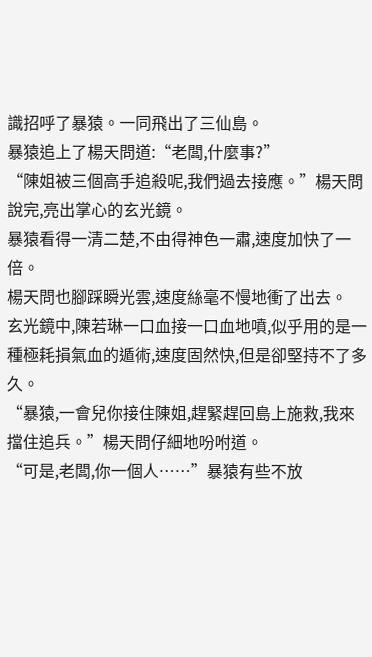識招呼了暴猿。一同飛出了三仙島。
暴猿追上了楊天問道:“老闆,什麼事?”
“陳姐被三個高手追殺呢,我們過去接應。”楊天問說完,亮出掌心的玄光鏡。
暴猿看得一清二楚,不由得神色一肅,速度加快了一倍。
楊天問也腳踩瞬光雲,速度絲毫不慢地衝了出去。
玄光鏡中,陳若琳一口血接一口血地噴,似乎用的是一種極耗損氣血的遁術,速度固然快,但是卻堅持不了多久。
“暴猿,一會兒你接住陳姐,趕緊趕回島上施救,我來擋住追兵。”楊天問仔細地吩咐道。
“可是,老闆,你一個人……”暴猿有些不放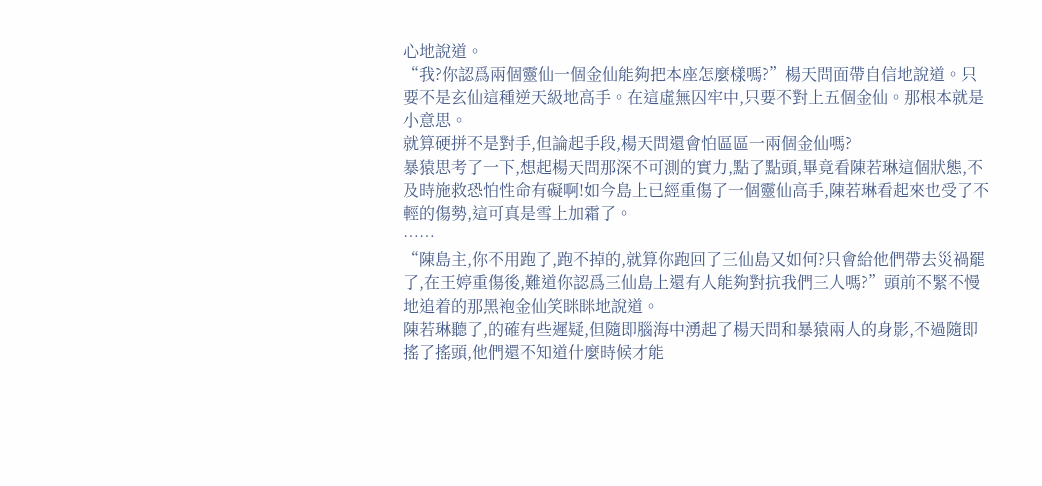心地說道。
“我?你認爲兩個靈仙一個金仙能夠把本座怎麼樣嗎?”楊天問面帶自信地說道。只要不是玄仙這種逆天級地高手。在這虛無囚牢中,只要不對上五個金仙。那根本就是小意思。
就算硬拼不是對手,但論起手段,楊天問還會怕區區一兩個金仙嗎?
暴猿思考了一下,想起楊天問那深不可測的實力,點了點頭,畢竟看陳若琳這個狀態,不及時施救恐怕性命有礙啊!如今島上已經重傷了一個靈仙高手,陳若琳看起來也受了不輕的傷勢,這可真是雪上加霜了。
……
“陳島主,你不用跑了,跑不掉的,就算你跑回了三仙島又如何?只會給他們帶去災禍罷了,在王婷重傷後,難道你認爲三仙島上還有人能夠對抗我們三人嗎?”頭前不緊不慢地追着的那黑袍金仙笑眯眯地說道。
陳若琳聽了,的確有些遲疑,但隨即腦海中湧起了楊天問和暴猿兩人的身影,不過隨即搖了搖頭,他們還不知道什麼時候才能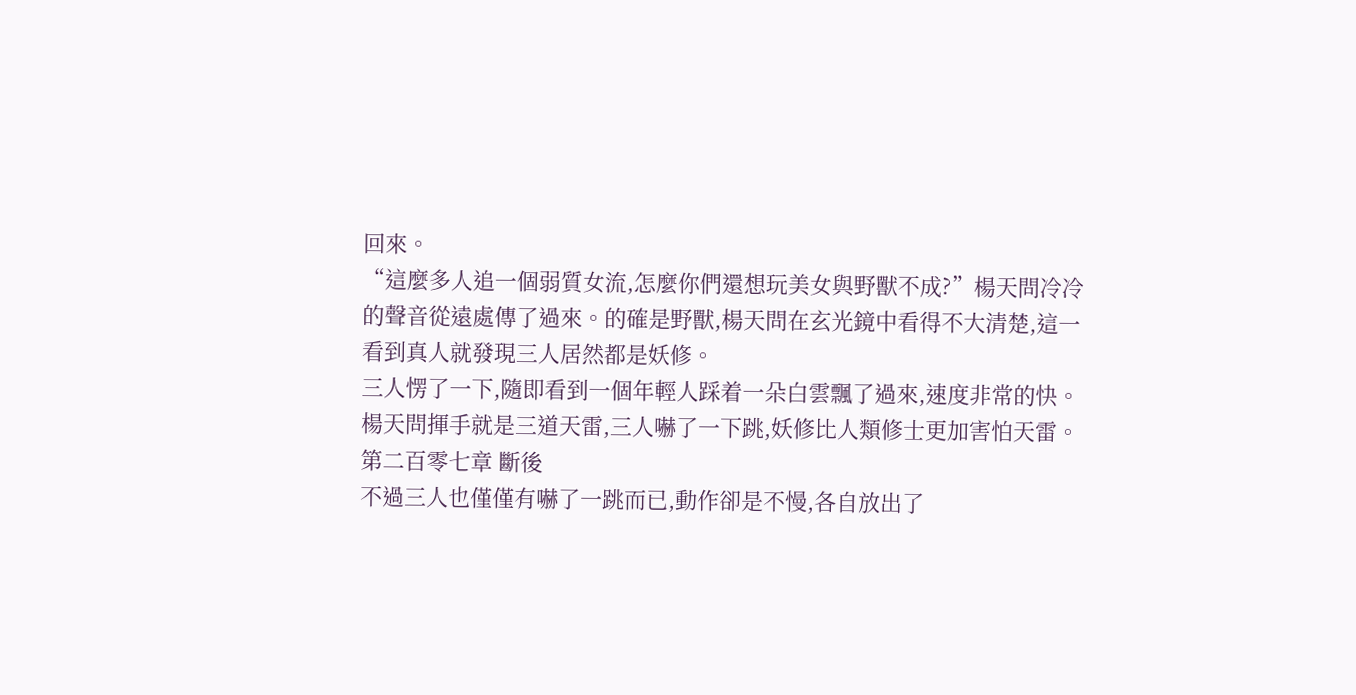回來。
“這麼多人追一個弱質女流,怎麼你們還想玩美女與野獸不成?”楊天問冷冷的聲音從遠處傳了過來。的確是野獸,楊天問在玄光鏡中看得不大清楚,這一看到真人就發現三人居然都是妖修。
三人愣了一下,隨即看到一個年輕人踩着一朵白雲飄了過來,速度非常的快。
楊天問揮手就是三道天雷,三人嚇了一下跳,妖修比人類修士更加害怕天雷。
第二百零七章 斷後
不過三人也僅僅有嚇了一跳而已,動作卻是不慢,各自放出了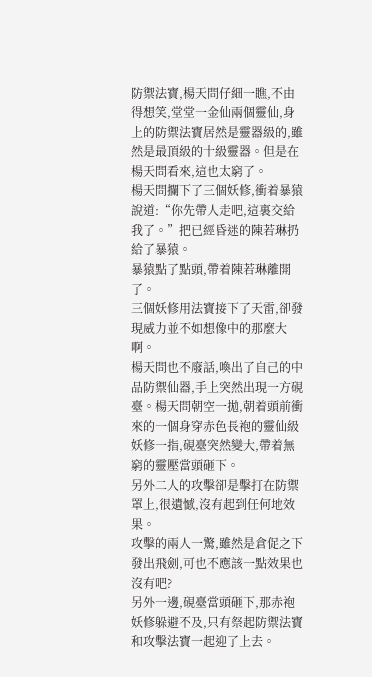防禦法寶,楊天問仔細一瞧,不由得想笑,堂堂一金仙兩個靈仙,身上的防禦法寶居然是靈器級的,雖然是最頂級的十級靈器。但是在楊天問看來,這也太窮了。
楊天問攔下了三個妖修,衝着暴猿說道:“你先帶人走吧,這裏交給我了。”把已經昏迷的陳若琳扔給了暴猿。
暴猿點了點頭,帶着陳若琳離開了。
三個妖修用法寶接下了天雷,卻發現威力並不如想像中的那麼大啊。
楊天問也不廢話,喚出了自己的中品防禦仙器,手上突然出現一方硯臺。楊天問朝空一拋,朝着頭前衝來的一個身穿赤色長袍的靈仙級妖修一指,硯臺突然變大,帶着無窮的靈壓當頭砸下。
另外二人的攻擊卻是擊打在防禦罩上,很遺憾,沒有起到任何地效果。
攻擊的兩人一驚,雖然是倉促之下發出飛劍,可也不應該一點效果也沒有吧?
另外一邊,硯臺當頭砸下,那赤袍妖修躲避不及,只有祭起防禦法寶和攻擊法寶一起迎了上去。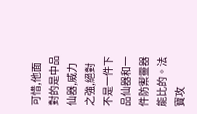可惜,他面對的是中品仙器,威力之強,絕對不是一件下品仙器和一件防禦靈器能比的。法寶攻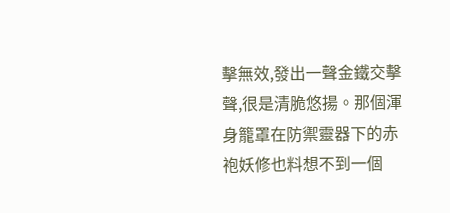擊無效,發出一聲金鐵交擊聲,很是清脆悠揚。那個渾身籠罩在防禦靈器下的赤袍妖修也料想不到一個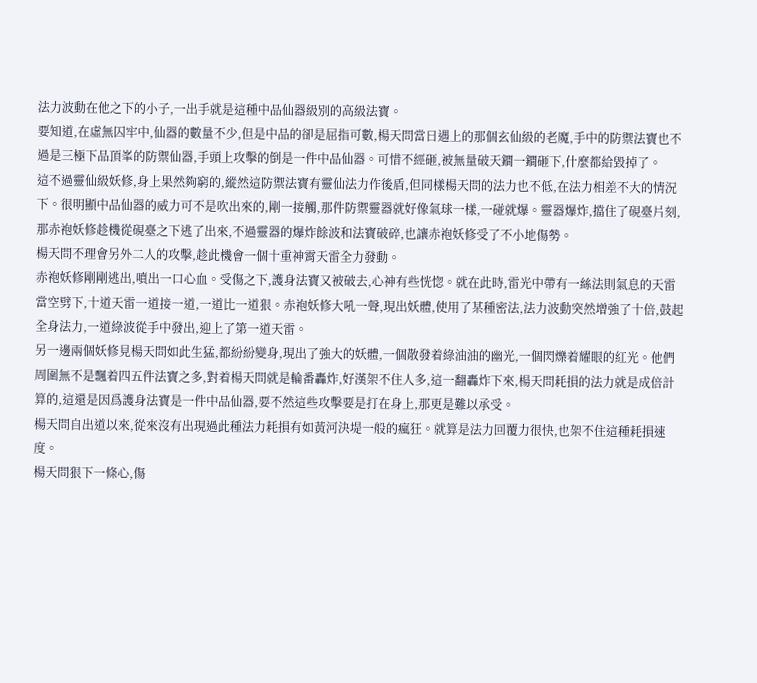法力波動在他之下的小子,一出手就是這種中品仙器級別的高級法寶。
要知道,在虛無囚牢中,仙器的數量不少,但是中品的卻是屈指可數,楊天問當日遇上的那個玄仙級的老魔,手中的防禦法寶也不過是三極下品頂峯的防禦仙器,手頭上攻擊的倒是一件中品仙器。可惜不經砸,被無量破天鐧一鐧砸下,什麼都給毀掉了。
這不過靈仙級妖修,身上果然夠窮的,縱然這防禦法寶有靈仙法力作後盾,但同樣楊天問的法力也不低,在法力相差不大的情況下。很明顯中品仙器的威力可不是吹出來的,剛一接觸,那件防禦靈器就好像氣球一樣,一碰就爆。靈器爆炸,擋住了硯臺片刻,那赤袍妖修趁機從硯臺之下逃了出來,不過靈器的爆炸餘波和法寶破碎,也讓赤袍妖修受了不小地傷勢。
楊天問不理會另外二人的攻擊,趁此機會一個十重神霄天雷全力發動。
赤袍妖修剛剛逃出,噴出一口心血。受傷之下,護身法寶又被破去,心神有些恍惚。就在此時,雷光中帶有一絲法則氣息的天雷當空劈下,十道天雷一道接一道,一道比一道狠。赤袍妖修大吼一聲,現出妖體,使用了某種密法,法力波動突然增強了十倍,鼓起全身法力,一道綠波從手中發出,迎上了第一道天雷。
另一邊兩個妖修見楊天問如此生猛,都紛紛變身,現出了強大的妖體,一個散發着綠油油的幽光,一個閃爍着耀眼的紅光。他們周圍無不是飄着四五件法寶之多,對着楊天問就是輪番轟炸,好漢架不住人多,這一翻轟炸下來,楊天問耗損的法力就是成倍計算的,這還是因爲護身法寶是一件中品仙器,要不然這些攻擊要是打在身上,那更是難以承受。
楊天問自出道以來,從來沒有出現過此種法力耗損有如黃河決堤一般的瘋狂。就算是法力回覆力很快,也架不住這種耗損速度。
楊天問狠下一條心,傷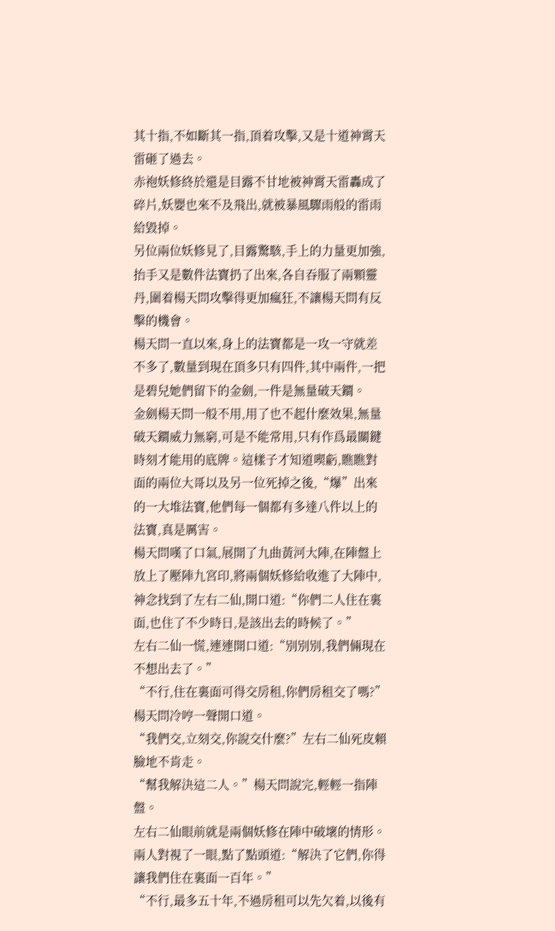其十指,不如斷其一指,頂着攻擊,又是十道神霄天雷砸了過去。
赤袍妖修終於還是目露不甘地被神霄天雷轟成了碎片,妖嬰也來不及飛出,就被暴風驟雨般的雷雨給毀掉。
另位兩位妖修見了,目露驚駭,手上的力量更加強,抬手又是數件法寶扔了出來,各自吞服了兩顆靈丹,圍着楊天問攻擊得更加瘋狂,不讓楊天問有反擊的機會。
楊天問一直以來,身上的法寶都是一攻一守就差不多了,數量到現在頂多只有四件,其中兩件,一把是碧兒她們留下的金劍,一件是無量破天鐧。
金劍楊天問一般不用,用了也不起什麼效果,無量破天鐧威力無窮,可是不能常用,只有作爲最關鍵時刻才能用的底牌。這樣子才知道喫虧,瞧瞧對面的兩位大哥以及另一位死掉之後,“爆”出來的一大堆法寶,他們每一個都有多達八件以上的法寶,真是厲害。
楊天問嘆了口氣,展開了九曲黃河大陣,在陣盤上放上了壓陣九宮印,將兩個妖修給收進了大陣中,神念找到了左右二仙,開口道:“你們二人住在裏面,也住了不少時日,是該出去的時候了。”
左右二仙一慌,連連開口道:“別別別,我們倆現在不想出去了。”
“不行,住在裏面可得交房租,你們房租交了嗎?”楊天問冷哼一聲開口道。
“我們交,立刻交,你說交什麼?”左右二仙死皮賴臉地不肯走。
“幫我解決這二人。”楊天問說完,輕輕一指陣盤。
左右二仙眼前就是兩個妖修在陣中破壞的情形。兩人對視了一眼,點了點頭道:“解決了它們,你得讓我們住在裏面一百年。”
“不行,最多五十年,不過房租可以先欠着,以後有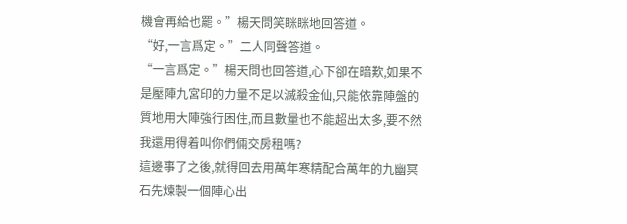機會再給也罷。”楊天問笑眯眯地回答道。
“好,一言爲定。”二人同聲答道。
“一言爲定。”楊天問也回答道,心下卻在暗歎,如果不是壓陣九宮印的力量不足以滅殺金仙,只能依靠陣盤的質地用大陣強行困住,而且數量也不能超出太多,要不然我還用得着叫你們倆交房租嗎?
這邊事了之後,就得回去用萬年寒精配合萬年的九幽冥石先煉製一個陣心出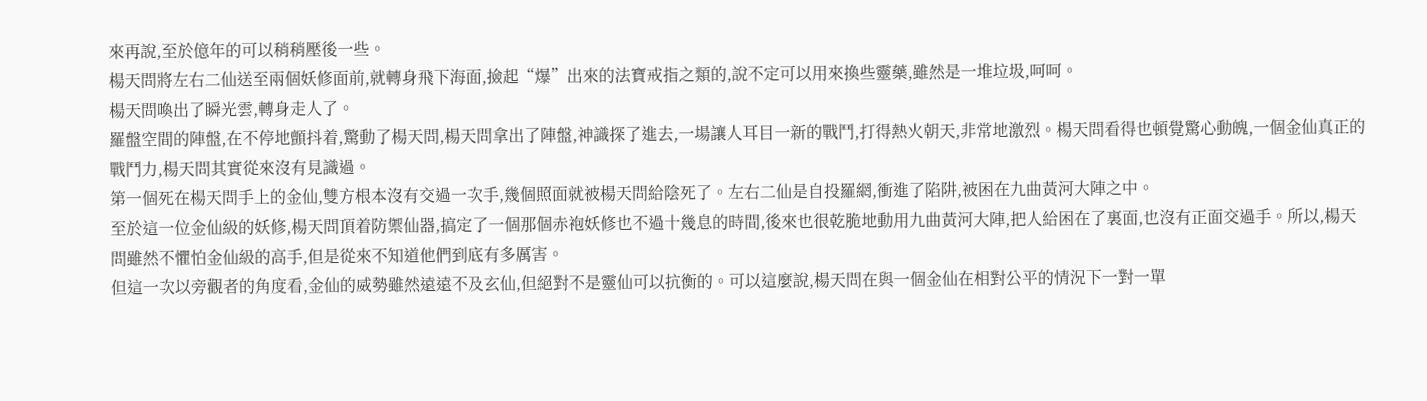來再說,至於億年的可以稍稍壓後一些。
楊天問將左右二仙送至兩個妖修面前,就轉身飛下海面,撿起“爆”出來的法寶戒指之類的,說不定可以用來換些靈藥,雖然是一堆垃圾,呵呵。
楊天問喚出了瞬光雲,轉身走人了。
羅盤空間的陣盤,在不停地顫抖着,驚動了楊天問,楊天問拿出了陣盤,神識探了進去,一場讓人耳目一新的戰鬥,打得熱火朝天,非常地激烈。楊天問看得也頓覺驚心動魄,一個金仙真正的戰鬥力,楊天問其實從來沒有見識過。
第一個死在楊天問手上的金仙,雙方根本沒有交過一次手,幾個照面就被楊天問給陰死了。左右二仙是自投羅網,衝進了陷阱,被困在九曲黃河大陣之中。
至於這一位金仙級的妖修,楊天問頂着防禦仙器,搞定了一個那個赤袍妖修也不過十幾息的時間,後來也很乾脆地動用九曲黃河大陣,把人給困在了裏面,也沒有正面交過手。所以,楊天問雖然不懼怕金仙級的高手,但是從來不知道他們到底有多厲害。
但這一次以旁觀者的角度看,金仙的威勢雖然遠遠不及玄仙,但絕對不是靈仙可以抗衡的。可以這麼說,楊天問在與一個金仙在相對公平的情況下一對一單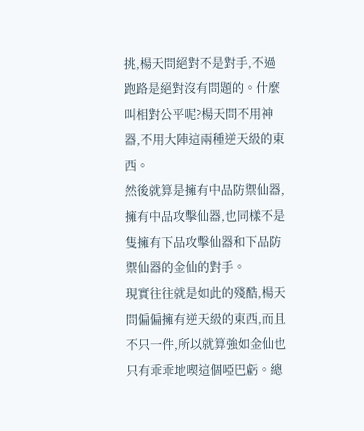挑,楊天問絕對不是對手,不過跑路是絕對沒有問題的。什麼叫相對公平呢?楊天問不用神器,不用大陣這兩種逆天級的東西。
然後就算是擁有中品防禦仙器,擁有中品攻擊仙器,也同樣不是隻擁有下品攻擊仙器和下品防禦仙器的金仙的對手。
現實往往就是如此的殘酷,楊天問偏偏擁有逆天級的東西,而且不只一件,所以就算強如金仙也只有乖乖地喫這個啞巴虧。總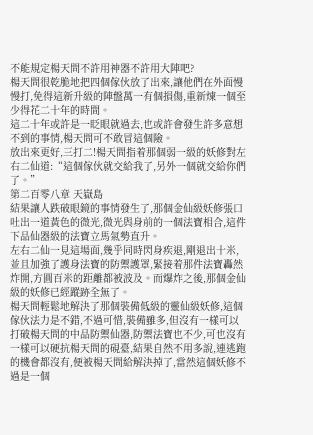不能規定楊天問不許用神器不許用大陣吧?
楊天問很乾脆地把四個傢伙放了出來,讓他們在外面慢慢打,免得這新升級的陣盤萬一有個損傷,重新煉一個至少得花二十年的時間。
這二十年或許是一眨眼就過去,也或許會發生許多意想不到的事情,楊天問可不敢冒這個險。
放出來更好,三打二!楊天問指着那個弱一級的妖修對左右二仙道:“這個傢伙就交給我了,另外一個就交給你們了。”
第二百零八章 天嶽島
結果讓人跌破眼鏡的事情發生了,那個金仙級妖修張口吐出一道黃色的微光,微光與身前的一個法寶相合,這件下品仙器級的法寶立馬氣勢直升。
左右二仙一見這場面,幾乎同時閃身疾退,剛退出十米,並且加強了護身法寶的防禦護罩,緊接着那件法寶轟然炸開,方圓百米的距離都被波及。而爆炸之後,那個金仙級的妖修已經蹤跡全無了。
楊天問輕鬆地解決了那個裝備低級的靈仙級妖修,這個傢伙法力是不錯,不過可惜,裝備雖多,但沒有一樣可以打破楊天問的中品防禦仙器,防禦法寶也不少,可也沒有一樣可以硬抗楊天問的硯臺,結果自然不用多說,連逃跑的機會都沒有,便被楊天問給解決掉了,當然這個妖修不過是一個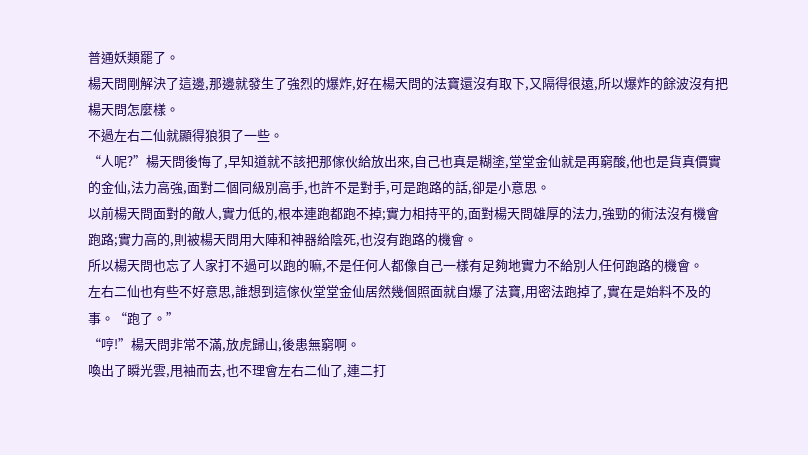普通妖類罷了。
楊天問剛解決了這邊,那邊就發生了強烈的爆炸,好在楊天問的法寶還沒有取下,又隔得很遠,所以爆炸的餘波沒有把楊天問怎麼樣。
不過左右二仙就顯得狼狽了一些。
“人呢?”楊天問後悔了,早知道就不該把那傢伙給放出來,自己也真是糊塗,堂堂金仙就是再窮酸,他也是貨真價實的金仙,法力高強,面對二個同級別高手,也許不是對手,可是跑路的話,卻是小意思。
以前楊天問面對的敵人,實力低的,根本連跑都跑不掉;實力相持平的,面對楊天問雄厚的法力,強勁的術法沒有機會跑路;實力高的,則被楊天問用大陣和神器給陰死,也沒有跑路的機會。
所以楊天問也忘了人家打不過可以跑的嘛,不是任何人都像自己一樣有足夠地實力不給別人任何跑路的機會。
左右二仙也有些不好意思,誰想到這傢伙堂堂金仙居然幾個照面就自爆了法寶,用密法跑掉了,實在是始料不及的事。“跑了。”
“哼!”楊天問非常不滿,放虎歸山,後患無窮啊。
喚出了瞬光雲,甩袖而去,也不理會左右二仙了,連二打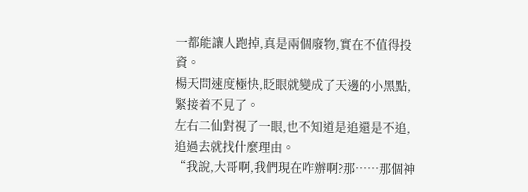一都能讓人跑掉,真是兩個廢物,實在不值得投資。
楊天問速度極快,眨眼就變成了天邊的小黑點,緊接着不見了。
左右二仙對視了一眼,也不知道是追還是不追,追過去就找什麼理由。
“我說,大哥啊,我們現在咋辦啊?那……那個神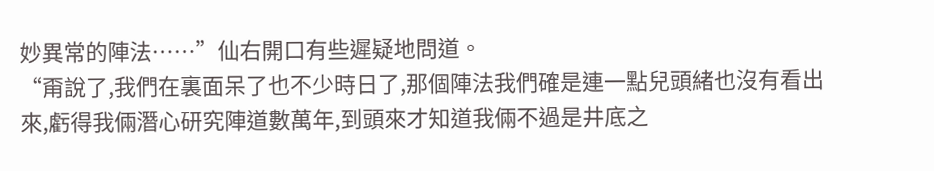妙異常的陣法……”仙右開口有些遲疑地問道。
“甭說了,我們在裏面呆了也不少時日了,那個陣法我們確是連一點兒頭緒也沒有看出來,虧得我倆潛心研究陣道數萬年,到頭來才知道我倆不過是井底之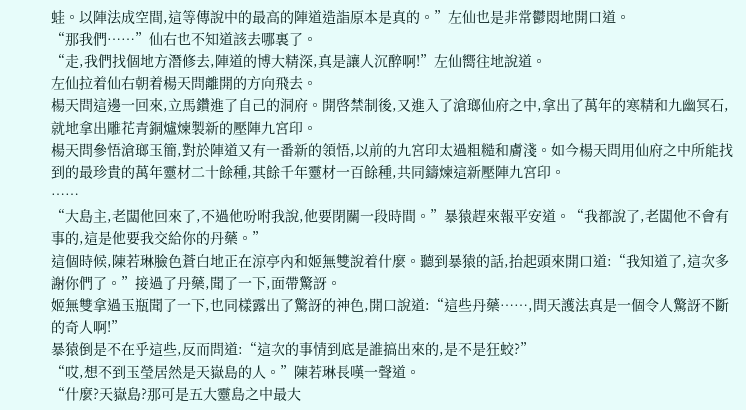蛙。以陣法成空間,這等傳說中的最高的陣道造詣原本是真的。”左仙也是非常鬱悶地開口道。
“那我們……”仙右也不知道該去哪裏了。
“走,我們找個地方潛修去,陣道的博大精深,真是讓人沉醉啊!”左仙嚮往地說道。
左仙拉着仙右朝着楊天問離開的方向飛去。
楊天問這邊一回來,立馬鑽進了自己的洞府。開啓禁制後,又進入了滄瑯仙府之中,拿出了萬年的寒精和九幽冥石,就地拿出雕花青銅爐煉製新的壓陣九宮印。
楊天問參悟滄瑯玉簡,對於陣道又有一番新的領悟,以前的九宮印太過粗糙和膚淺。如今楊天問用仙府之中所能找到的最珍貴的萬年靈材二十餘種,其餘千年靈材一百餘種,共同鑄煉這新壓陣九宮印。
……
“大島主,老闆他回來了,不過他吩咐我說,他要閉關一段時間。”暴猿趕來報平安道。“我都說了,老闆他不會有事的,這是他要我交給你的丹藥。”
這個時候,陳若琳臉色蒼白地正在涼亭內和姬無雙說着什麼。聽到暴猿的話,抬起頭來開口道:“我知道了,這次多謝你們了。”接過了丹藥,聞了一下,面帶驚訝。
姬無雙拿過玉瓶聞了一下,也同樣露出了驚訝的神色,開口說道:“這些丹藥……,問天護法真是一個令人驚訝不斷的奇人啊!”
暴猿倒是不在乎這些,反而問道:“這次的事情到底是誰搞出來的,是不是狂蛟?”
“哎,想不到玉瑩居然是天嶽島的人。”陳若琳長嘆一聲道。
“什麼?天嶽島?那可是五大靈島之中最大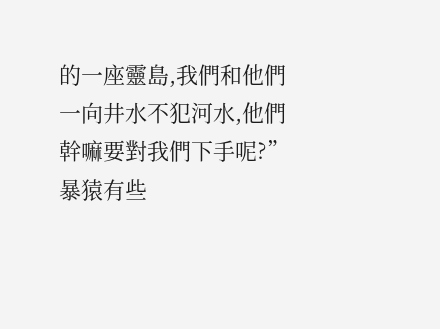的一座靈島,我們和他們一向井水不犯河水,他們幹嘛要對我們下手呢?”暴猿有些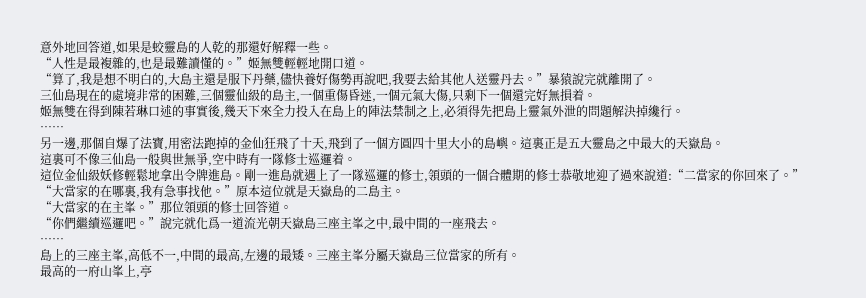意外地回答道,如果是蛟靈島的人乾的那還好解釋一些。
“人性是最複雜的,也是最難讀懂的。”姬無雙輕輕地開口道。
“算了,我是想不明白的,大島主還是服下丹藥,儘快養好傷勢再說吧,我要去給其他人送靈丹去。”暴猿說完就離開了。
三仙島現在的處境非常的困難,三個靈仙級的島主,一個重傷昏迷,一個元氣大傷,只剩下一個還完好無損着。
姬無雙在得到陳若琳口述的事實後,幾天下來全力投入在島上的陣法禁制之上,必須得先把島上靈氣外泄的問題解決掉纔行。
……
另一邊,那個自爆了法寶,用密法跑掉的金仙狂飛了十天,飛到了一個方圓四十里大小的島嶼。這裏正是五大靈島之中最大的天嶽島。
這裏可不像三仙島一般與世無爭,空中時有一隊修士巡邏着。
這位金仙級妖修輕鬆地拿出令牌進島。剛一進島就遇上了一隊巡邏的修士,領頭的一個合體期的修士恭敬地迎了過來說道:“二當家的你回來了。”
“大當家的在哪裏,我有急事找他。”原本這位就是天嶽島的二島主。
“大當家的在主峯。”那位領頭的修士回答道。
“你們繼續巡邏吧。”說完就化爲一道流光朝天嶽島三座主峯之中,最中間的一座飛去。
……
島上的三座主峯,高低不一,中間的最高,左邊的最矮。三座主峯分屬天嶽島三位當家的所有。
最高的一府山峯上,亭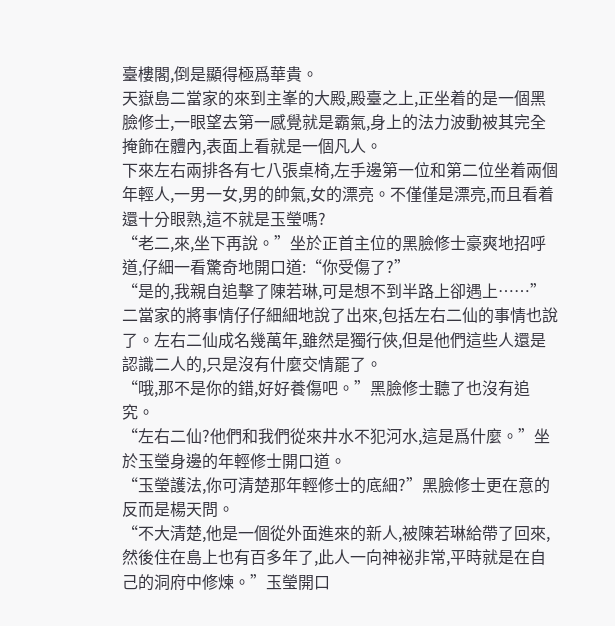臺樓閣,倒是顯得極爲華貴。
天嶽島二當家的來到主峯的大殿,殿臺之上,正坐着的是一個黑臉修士,一眼望去第一感覺就是霸氣,身上的法力波動被其完全掩飾在體內,表面上看就是一個凡人。
下來左右兩排各有七八張桌椅,左手邊第一位和第二位坐着兩個年輕人,一男一女,男的帥氣,女的漂亮。不僅僅是漂亮,而且看着還十分眼熟,這不就是玉瑩嗎?
“老二,來,坐下再說。”坐於正首主位的黑臉修士豪爽地招呼道,仔細一看驚奇地開口道:“你受傷了?”
“是的,我親自追擊了陳若琳,可是想不到半路上卻遇上……”二當家的將事情仔仔細細地說了出來,包括左右二仙的事情也說了。左右二仙成名幾萬年,雖然是獨行俠,但是他們這些人還是認識二人的,只是沒有什麼交情罷了。
“哦,那不是你的錯,好好養傷吧。”黑臉修士聽了也沒有追究。
“左右二仙?他們和我們從來井水不犯河水,這是爲什麼。”坐於玉瑩身邊的年輕修士開口道。
“玉瑩護法,你可清楚那年輕修士的底細?”黑臉修士更在意的反而是楊天問。
“不大清楚,他是一個從外面進來的新人,被陳若琳給帶了回來,然後住在島上也有百多年了,此人一向神祕非常,平時就是在自己的洞府中修煉。”玉瑩開口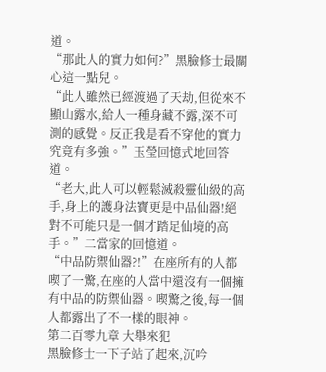道。
“那此人的實力如何?”黑臉修士最關心這一點兒。
“此人雖然已經渡過了天劫,但從來不顯山露水,給人一種身藏不露,深不可測的感覺。反正我是看不穿他的實力究竟有多強。”玉瑩回憶式地回答道。
“老大,此人可以輕鬆滅殺靈仙級的高手,身上的護身法寶更是中品仙器!絕對不可能只是一個才踏足仙境的高手。”二當家的回憶道。
“中品防禦仙器?!”在座所有的人都喫了一驚,在座的人當中還沒有一個擁有中品的防禦仙器。喫驚之後,每一個人都露出了不一樣的眼神。
第二百零九章 大舉來犯
黑臉修士一下子站了起來,沉吟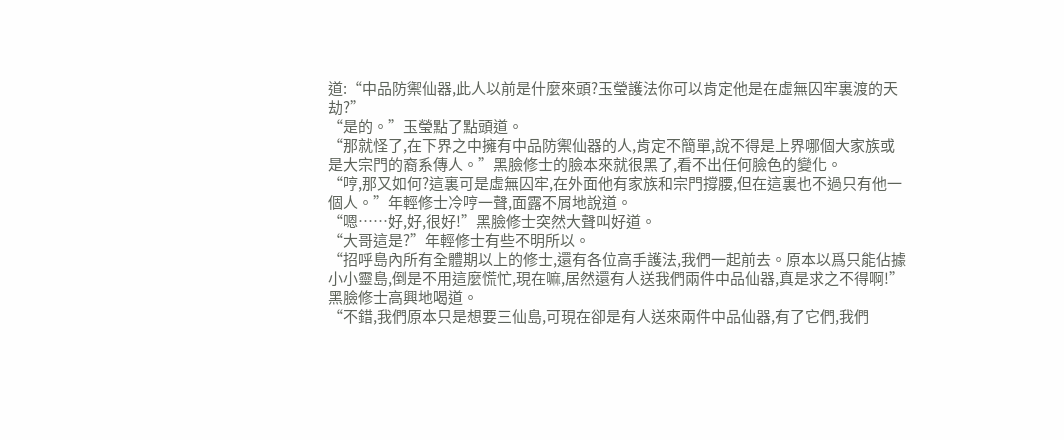道:“中品防禦仙器,此人以前是什麼來頭?玉瑩護法你可以肯定他是在虛無囚牢裏渡的天劫?”
“是的。”玉瑩點了點頭道。
“那就怪了,在下界之中擁有中品防禦仙器的人,肯定不簡單,說不得是上界哪個大家族或是大宗門的裔系傳人。”黑臉修士的臉本來就很黑了,看不出任何臉色的變化。
“哼,那又如何?這裏可是虛無囚牢,在外面他有家族和宗門撐腰,但在這裏也不過只有他一個人。”年輕修士冷哼一聲,面露不屑地說道。
“嗯……好,好,很好!”黑臉修士突然大聲叫好道。
“大哥這是?”年輕修士有些不明所以。
“招呼島內所有全體期以上的修士,還有各位高手護法,我們一起前去。原本以爲只能佔據小小靈島,倒是不用這麼慌忙,現在嘛,居然還有人送我們兩件中品仙器,真是求之不得啊!”黑臉修士高興地喝道。
“不錯,我們原本只是想要三仙島,可現在卻是有人送來兩件中品仙器,有了它們,我們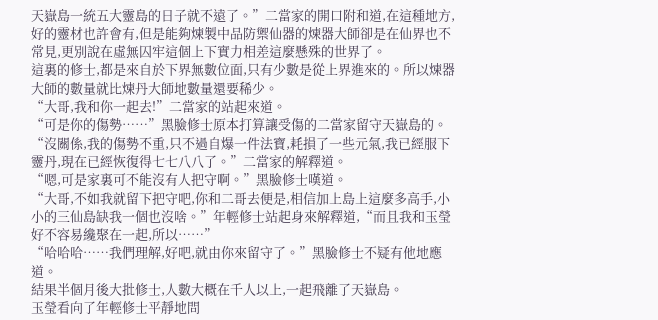天嶽島一統五大靈島的日子就不遠了。”二當家的開口附和道,在這種地方,好的靈材也許會有,但是能夠煉製中品防禦仙器的煉器大師卻是在仙界也不常見,更別說在虛無囚牢這個上下實力相差這麼懸殊的世界了。
這裏的修士,都是來自於下界無數位面,只有少數是從上界進來的。所以煉器大師的數量就比煉丹大師地數量還要稀少。
“大哥,我和你一起去!”二當家的站起來道。
“可是你的傷勢……”黑臉修士原本打算讓受傷的二當家留守天嶽島的。
“沒關係,我的傷勢不重,只不過自爆一件法寶,耗損了一些元氣,我已經服下靈丹,現在已經恢復得七七八八了。”二當家的解釋道。
“嗯,可是家裏可不能沒有人把守啊。”黑臉修士嘆道。
“大哥,不如我就留下把守吧,你和二哥去便是,相信加上島上這麼多高手,小小的三仙島缺我一個也沒啥。”年輕修士站起身來解釋道,“而且我和玉瑩好不容易纔聚在一起,所以……”
“哈哈哈……我們理解,好吧,就由你來留守了。”黑臉修士不疑有他地應道。
結果半個月後大批修士,人數大概在千人以上,一起飛離了天嶽島。
玉瑩看向了年輕修士平靜地問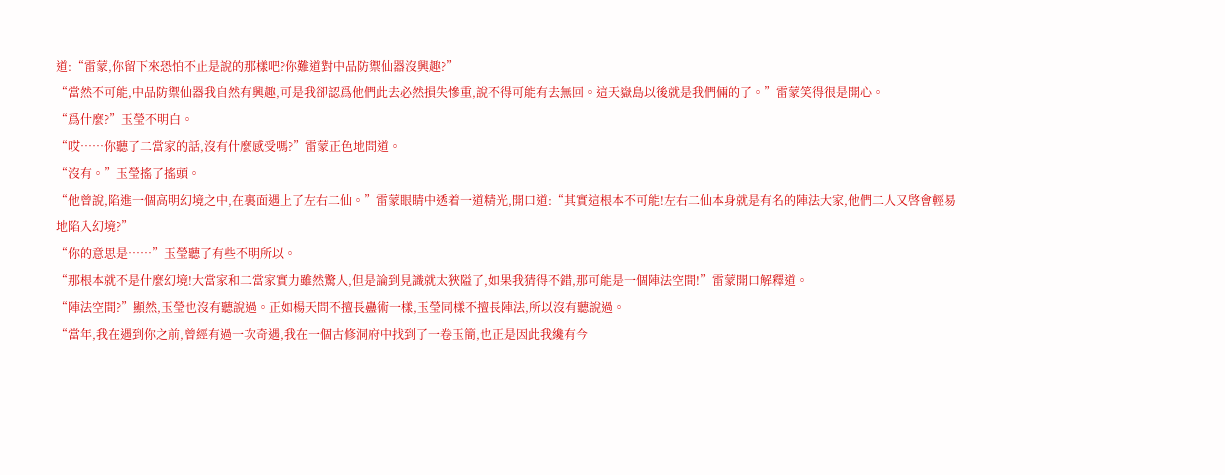道:“雷蒙,你留下來恐怕不止是說的那樣吧?你難道對中品防禦仙器沒興趣?”
“當然不可能,中品防禦仙器我自然有興趣,可是我卻認爲他們此去必然損失慘重,說不得可能有去無回。這天嶽島以後就是我們倆的了。”雷蒙笑得很是開心。
“爲什麼?”玉瑩不明白。
“哎……你聽了二當家的話,沒有什麼感受嗎?”雷蒙正色地問道。
“沒有。”玉瑩搖了搖頭。
“他曾說,陷進一個高明幻境之中,在裏面遇上了左右二仙。”雷蒙眼睛中透着一道精光,開口道:“其實這根本不可能!左右二仙本身就是有名的陣法大家,他們二人又啓會輕易地陷入幻境?”
“你的意思是……”玉瑩聽了有些不明所以。
“那根本就不是什麼幻境!大當家和二當家實力雖然驚人,但是論到見識就太狹隘了,如果我猜得不錯,那可能是一個陣法空間!”雷蒙開口解釋道。
“陣法空間?”顯然,玉瑩也沒有聽說過。正如楊天問不擅長蠱術一樣,玉瑩同樣不擅長陣法,所以沒有聽說過。
“當年,我在遇到你之前,曾經有過一次奇遇,我在一個古修洞府中找到了一卷玉簡,也正是因此我纔有今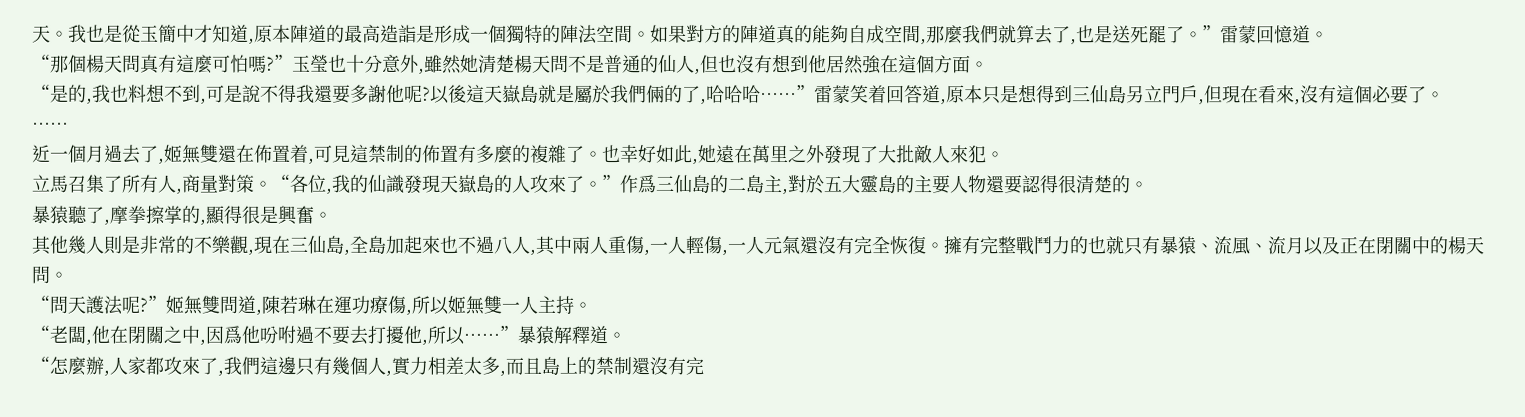天。我也是從玉簡中才知道,原本陣道的最高造詣是形成一個獨特的陣法空間。如果對方的陣道真的能夠自成空間,那麼我們就算去了,也是送死罷了。”雷蒙回憶道。
“那個楊天問真有這麼可怕嗎?”玉瑩也十分意外,雖然她清楚楊天問不是普通的仙人,但也沒有想到他居然強在這個方面。
“是的,我也料想不到,可是說不得我還要多謝他呢?以後這天嶽島就是屬於我們倆的了,哈哈哈……”雷蒙笑着回答道,原本只是想得到三仙島另立門戶,但現在看來,沒有這個必要了。
……
近一個月過去了,姬無雙還在佈置着,可見這禁制的佈置有多麼的複雜了。也幸好如此,她遠在萬里之外發現了大批敵人來犯。
立馬召集了所有人,商量對策。“各位,我的仙識發現天嶽島的人攻來了。”作爲三仙島的二島主,對於五大靈島的主要人物還要認得很清楚的。
暴猿聽了,摩拳擦掌的,顯得很是興奮。
其他幾人則是非常的不樂觀,現在三仙島,全島加起來也不過八人,其中兩人重傷,一人輕傷,一人元氣還沒有完全恢復。擁有完整戰鬥力的也就只有暴猿、流風、流月以及正在閉關中的楊天問。
“問天護法呢?”姬無雙問道,陳若琳在運功療傷,所以姬無雙一人主持。
“老闆,他在閉關之中,因爲他吩咐過不要去打擾他,所以……”暴猿解釋道。
“怎麼辦,人家都攻來了,我們這邊只有幾個人,實力相差太多,而且島上的禁制還沒有完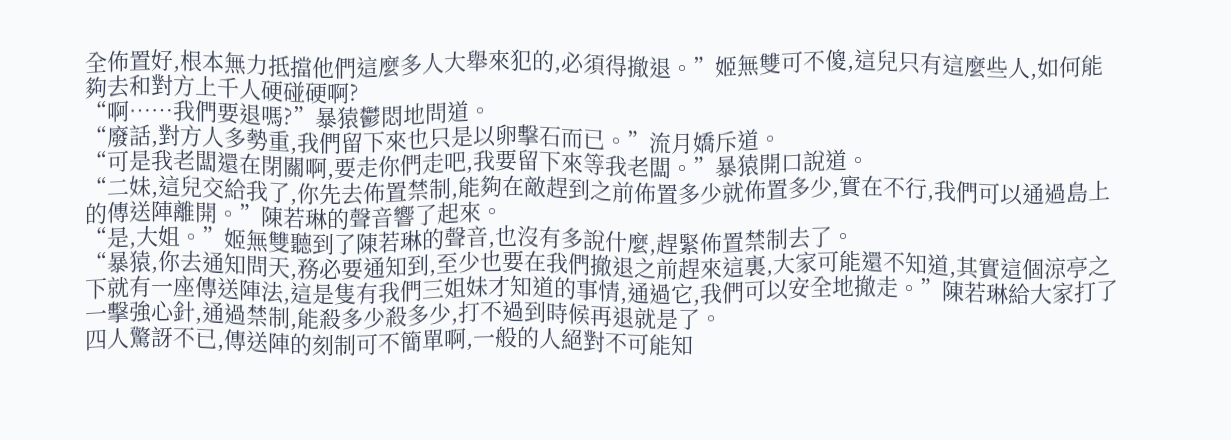全佈置好,根本無力抵擋他們這麼多人大舉來犯的,必須得撤退。”姬無雙可不傻,這兒只有這麼些人,如何能夠去和對方上千人硬碰硬啊?
“啊……我們要退嗎?”暴猿鬱悶地問道。
“廢話,對方人多勢重,我們留下來也只是以卵擊石而已。”流月嬌斥道。
“可是我老闆還在閉關啊,要走你們走吧,我要留下來等我老闆。”暴猿開口說道。
“二妹,這兒交給我了,你先去佈置禁制,能夠在敵趕到之前佈置多少就佈置多少,實在不行,我們可以通過島上的傳送陣離開。”陳若琳的聲音響了起來。
“是,大姐。”姬無雙聽到了陳若琳的聲音,也沒有多說什麼,趕緊佈置禁制去了。
“暴猿,你去通知問天,務必要通知到,至少也要在我們撤退之前趕來這裏,大家可能還不知道,其實這個涼亭之下就有一座傳送陣法,這是隻有我們三姐妹才知道的事情,通過它,我們可以安全地撤走。”陳若琳給大家打了一擊強心針,通過禁制,能殺多少殺多少,打不過到時候再退就是了。
四人驚訝不已,傳送陣的刻制可不簡單啊,一般的人絕對不可能知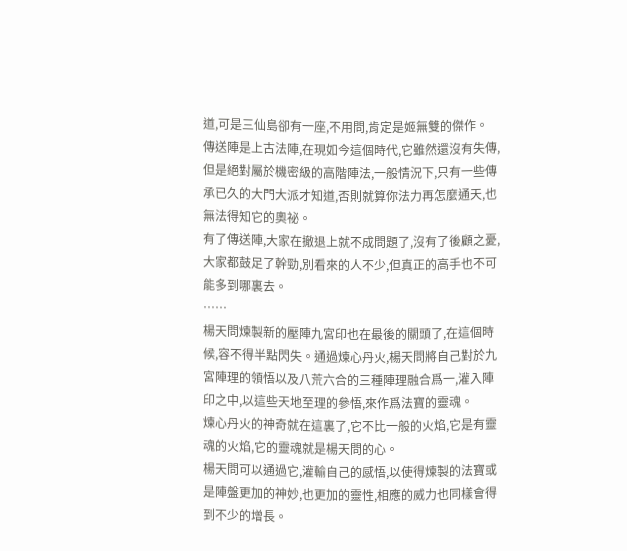道,可是三仙島卻有一座,不用問,肯定是姬無雙的傑作。
傳送陣是上古法陣,在現如今這個時代,它雖然還沒有失傳,但是絕對屬於機密級的高階陣法,一般情況下,只有一些傳承已久的大門大派才知道,否則就算你法力再怎麼通天,也無法得知它的奧祕。
有了傳送陣,大家在撤退上就不成問題了,沒有了後顧之憂,大家都鼓足了幹勁,別看來的人不少,但真正的高手也不可能多到哪裏去。
……
楊天問煉製新的壓陣九宮印也在最後的關頭了,在這個時候,容不得半點閃失。通過煉心丹火,楊天問將自己對於九宮陣理的領悟以及八荒六合的三種陣理融合爲一,灌入陣印之中,以這些天地至理的參悟,來作爲法寶的靈魂。
煉心丹火的神奇就在這裏了,它不比一般的火焰,它是有靈魂的火焰,它的靈魂就是楊天問的心。
楊天問可以通過它,灌輸自己的感悟,以使得煉製的法寶或是陣盤更加的神妙,也更加的靈性,相應的威力也同樣會得到不少的增長。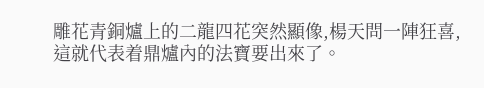雕花青銅爐上的二龍四花突然顯像,楊天問一陣狂喜,這就代表着鼎爐內的法寶要出來了。